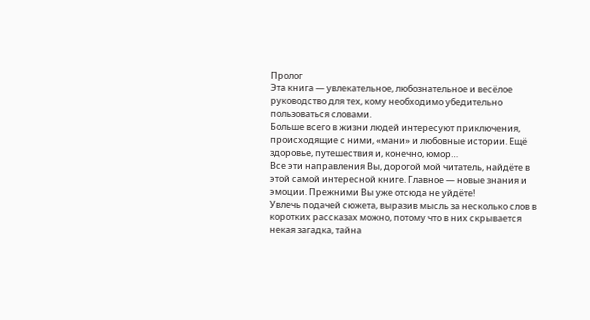Пролог
Эта книга — увлекательное, любознательное и весёлое руководство для тех, кому необходимо убедительно пользоваться словами.
Больше всего в жизни людей интересуют приключения, происходящие с ними, «мани» и любовные истории. Ещё здоровье, путешествия и, конечно, юмор…
Все эти направления Вы, дорогой мой читатель, найдёте в этой самой интересной книге. Главное — новые знания и эмоции. Прежними Вы уже отсюда не уйдёте!
Увлечь подачей сюжета, выразив мысль за несколько слов в коротких рассказах можно, потому что в них скрывается некая загадка, тайна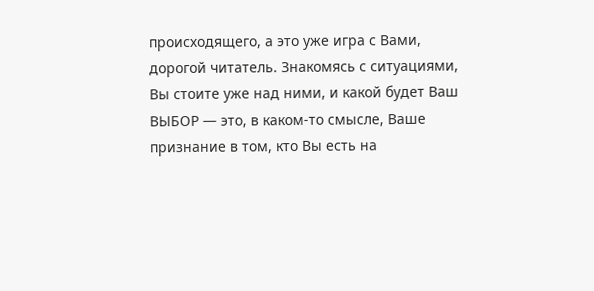происходящего, а это уже игра с Вами, дорогой читатель. Знакомясь с ситуациями, Вы стоите уже над ними, и какой будет Ваш ВЫБОР — это, в каком-то смысле, Ваше признание в том, кто Вы есть на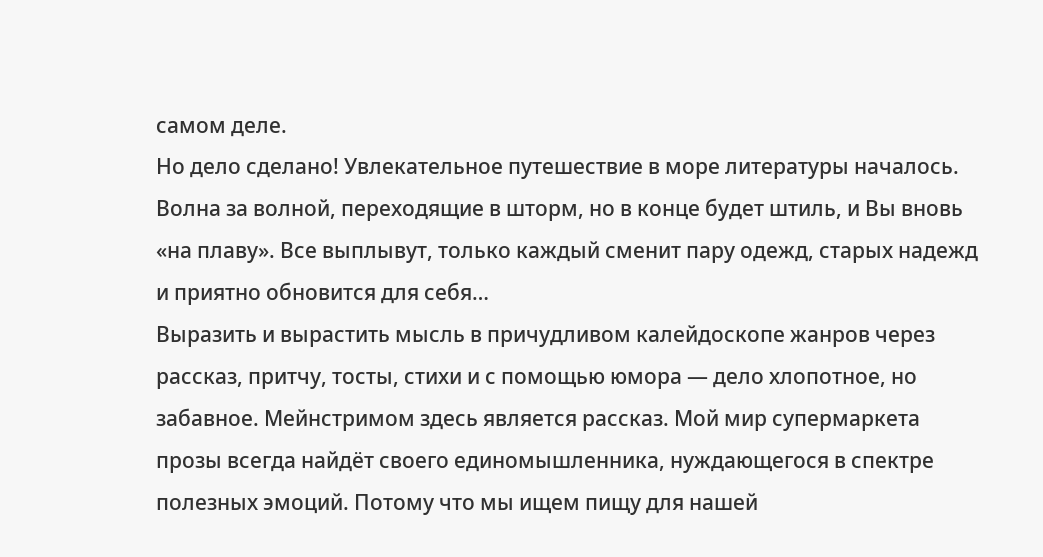самом деле.
Но дело сделано! Увлекательное путешествие в море литературы началось. Волна за волной, переходящие в шторм, но в конце будет штиль, и Вы вновь «на плаву». Все выплывут, только каждый сменит пару одежд, старых надежд и приятно обновится для себя…
Выразить и вырастить мысль в причудливом калейдоскопе жанров через рассказ, притчу, тосты, стихи и с помощью юмора — дело хлопотное, но забавное. Мейнстримом здесь является рассказ. Мой мир супермаркета прозы всегда найдёт своего единомышленника, нуждающегося в спектре полезных эмоций. Потому что мы ищем пищу для нашей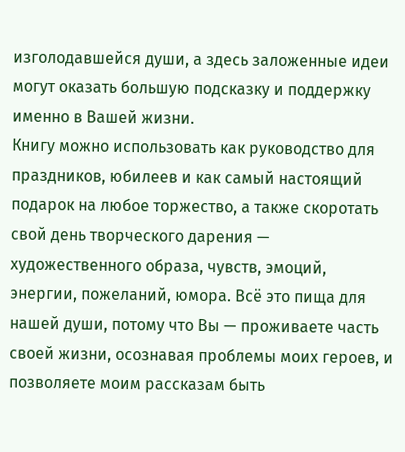изголодавшейся души, а здесь заложенные идеи могут оказать большую подсказку и поддержку именно в Вашей жизни.
Книгу можно использовать как руководство для праздников, юбилеев и как самый настоящий подарок на любое торжество, а также скоротать свой день творческого дарения — художественного образа, чувств, эмоций, энергии, пожеланий, юмора. Всё это пища для нашей души, потому что Вы — проживаете часть своей жизни, осознавая проблемы моих героев, и позволяете моим рассказам быть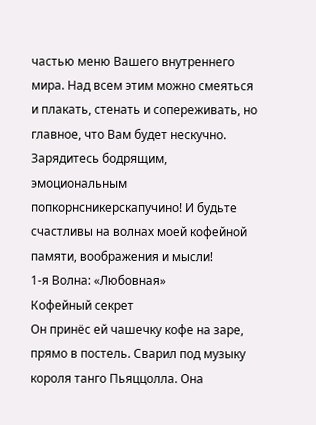частью меню Вашего внутреннего мира. Над всем этим можно смеяться и плакать, стенать и сопереживать, но главное, что Вам будет нескучно.
Зарядитесь бодрящим, эмоциональным попкорнсникерскапучино! И будьте счастливы на волнах моей кофейной памяти, воображения и мысли!
1-я Волна: «Любовная»
Кофейный секрет
Он принёс ей чашечку кофе на заре, прямо в постель. Сварил под музыку короля танго Пьяццолла. Она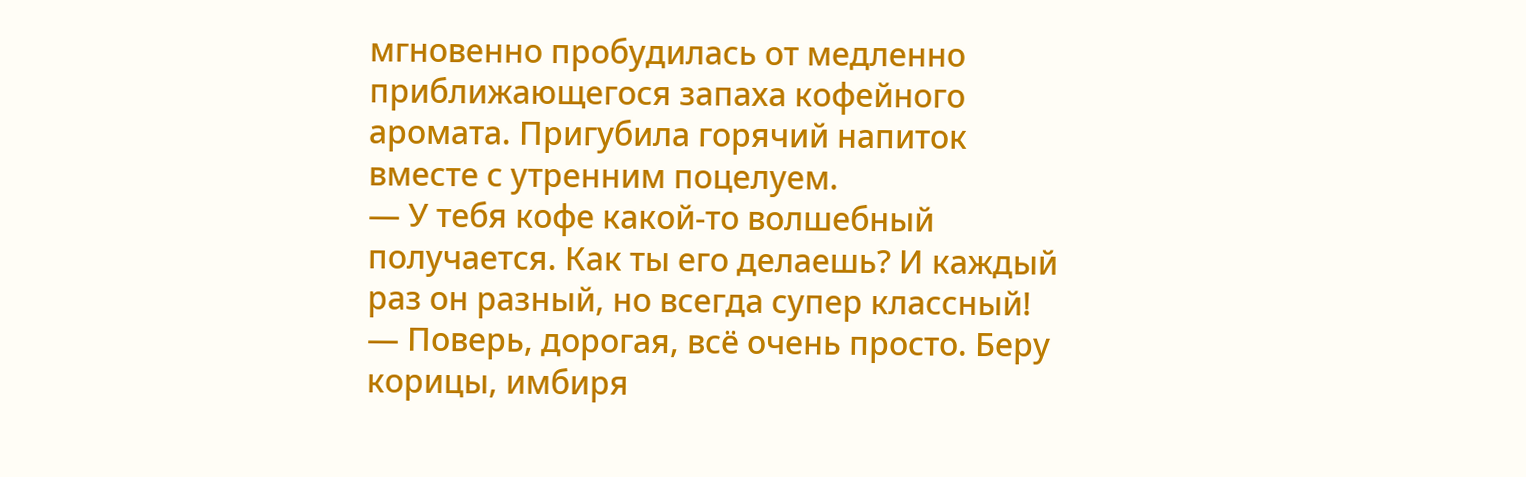мгновенно пробудилась от медленно приближающегося запаха кофейного аромата. Пригубила горячий напиток вместе с утренним поцелуем.
— У тебя кофе какой-то волшебный получается. Как ты его делаешь? И каждый раз он разный, но всегда супер классный!
— Поверь, дорогая, всё очень просто. Беру корицы, имбиря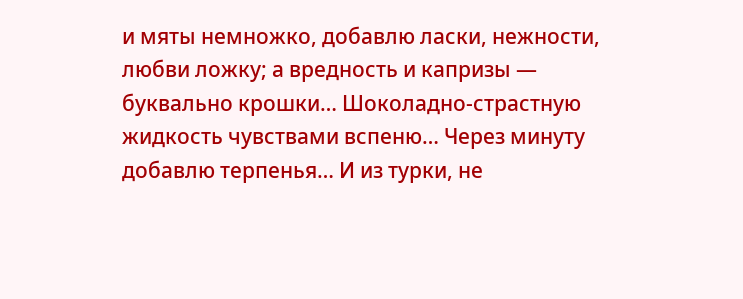и мяты немножко, добавлю ласки, нежности, любви ложку; а вредность и капризы — буквально крошки… Шоколадно-страстную жидкость чувствами вспеню… Через минуту добавлю терпенья… И из турки, не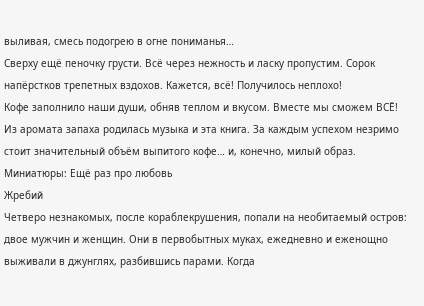выливая, смесь подогрею в огне пониманья…
Сверху ещё пеночку грусти. Всё через нежность и ласку пропустим. Сорок напёрстков трепетных вздохов. Кажется, всё! Получилось неплохо!
Кофе заполнило наши души, обняв теплом и вкусом. Вместе мы сможем ВСЁ! Из аромата запаха родилась музыка и эта книга. За каждым успехом незримо стоит значительный объём выпитого кофе… и, конечно, милый образ.
Миниатюры: Ещё раз про любовь
Жребий
Четверо незнакомых, после кораблекрушения, попали на необитаемый остров: двое мужчин и женщин. Они в первобытных муках, ежедневно и еженощно выживали в джунглях, разбившись парами. Когда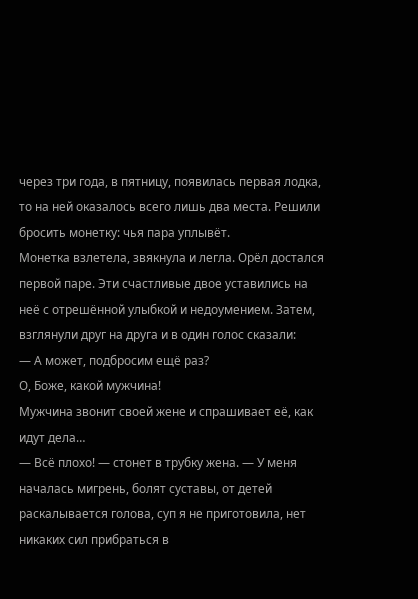через три года, в пятницу, появилась первая лодка, то на ней оказалось всего лишь два места. Решили бросить монетку: чья пара уплывёт.
Монетка взлетела, звякнула и легла. Орёл достался первой паре. Эти счастливые двое уставились на неё с отрешённой улыбкой и недоумением. Затем, взглянули друг на друга и в один голос сказали:
— А может, подбросим ещё раз?
О, Боже, какой мужчина!
Мужчина звонит своей жене и спрашивает её, как идут дела…
— Всё плохо! — стонет в трубку жена. — У меня началась мигрень, болят суставы, от детей раскалывается голова, суп я не приготовила, нет никаких сил прибраться в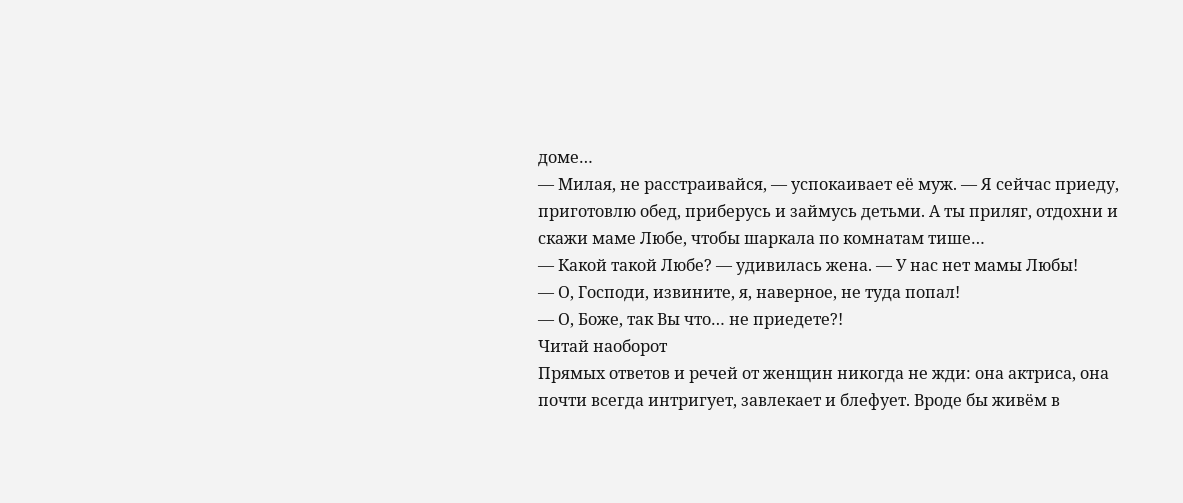доме…
— Милая, не расстраивайся, — успокаивает её муж. — Я сейчас приеду, приготовлю обед, приберусь и займусь детьми. А ты приляг, отдохни и скажи маме Любе, чтобы шаркала по комнатам тише…
— Какой такой Любе? — удивилась жена. — У нас нет мамы Любы!
— О, Господи, извините, я, наверное, не туда попал!
— О, Боже, так Вы что… не приедете?!
Читай наоборот
Прямых ответов и речей от женщин никогда не жди: она актриса, она почти всегда интригует, завлекает и блефует. Вроде бы живём в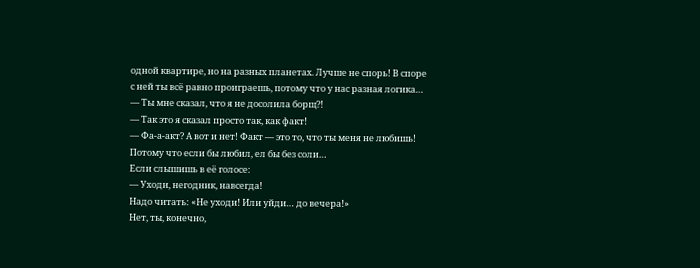одной квартире, но на разных планетах. Лучше не спорь! В споре с ней ты всё равно проиграешь, потому что у нас разная логика…
— Ты мне сказал, что я не досолила борщ?!
— Так это я сказал просто так, как факт!
— Фа-а-акт? А вот и нет! Факт — это то, что ты меня не любишь! Потому что если бы любил, ел бы без соли…
Если слышишь в её голосе:
— Уходи, негодник, навсегда!
Надо читать: «Не уходи! Или уйди… до вечера!»
Нет, ты, конечно,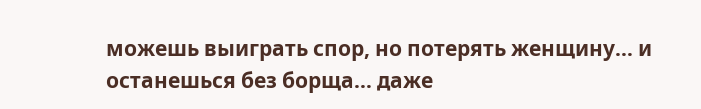можешь выиграть спор, но потерять женщину… и останешься без борща… даже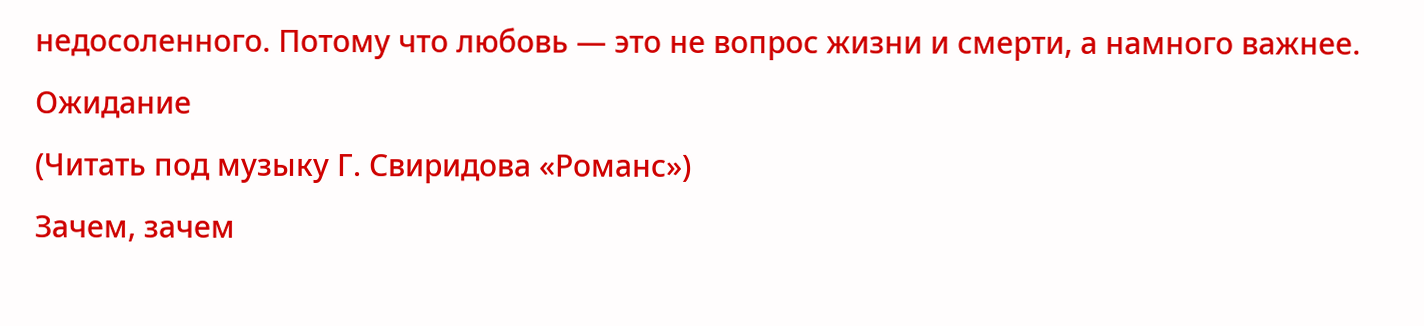недосоленного. Потому что любовь — это не вопрос жизни и смерти, а намного важнее.
Ожидание
(Читать под музыку Г. Свиридова «Романс»)
Зачем, зачем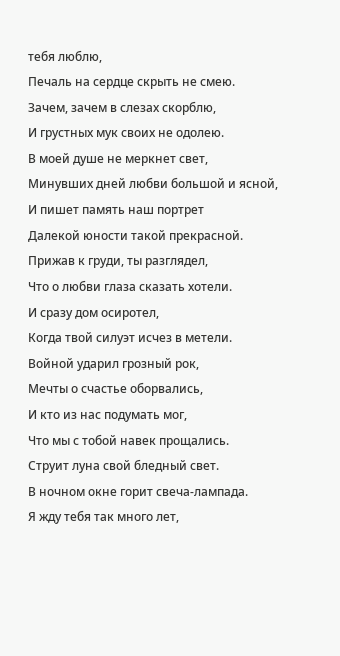тебя люблю,
Печаль на сердце скрыть не смею.
Зачем, зачем в слезах скорблю,
И грустных мук своих не одолею.
В моей душе не меркнет свет,
Минувших дней любви большой и ясной,
И пишет память наш портрет
Далекой юности такой прекрасной.
Прижав к груди, ты разглядел,
Что о любви глаза сказать хотели.
И сразу дом осиротел,
Когда твой силуэт исчез в метели.
Войной ударил грозный рок,
Мечты о счастье оборвались,
И кто из нас подумать мог,
Что мы с тобой навек прощались.
Струит луна свой бледный свет.
В ночном окне горит свеча-лампада.
Я жду тебя так много лет,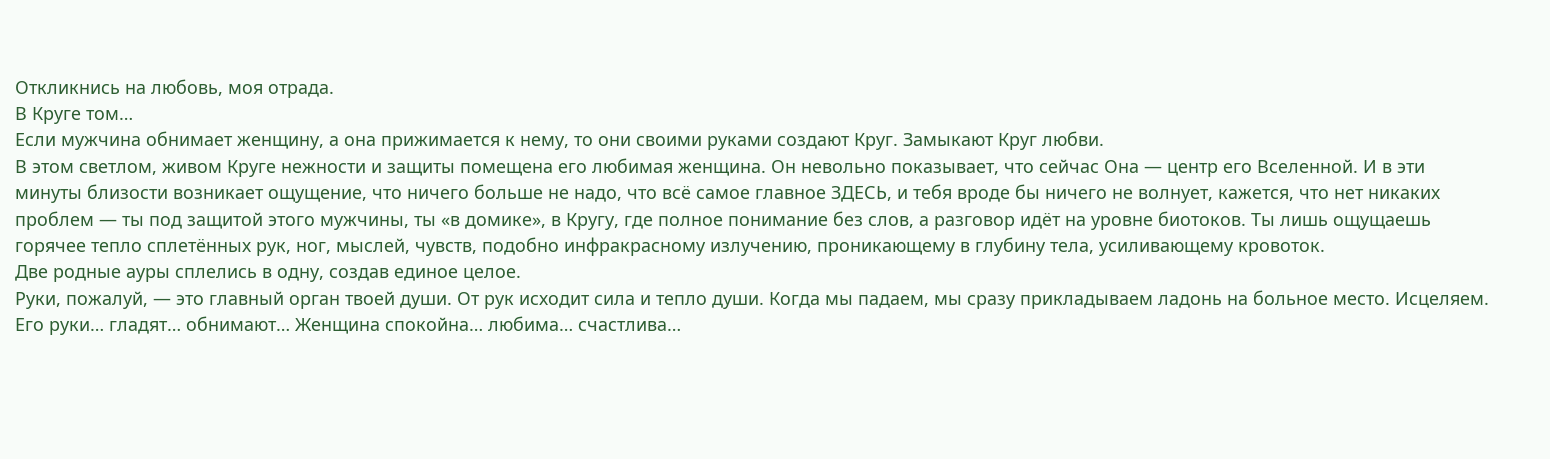Откликнись на любовь, моя отрада.
В Круге том…
Если мужчина обнимает женщину, а она прижимается к нему, то они своими руками создают Круг. Замыкают Круг любви.
В этом светлом, живом Круге нежности и защиты помещена его любимая женщина. Он невольно показывает, что сейчас Она — центр его Вселенной. И в эти минуты близости возникает ощущение, что ничего больше не надо, что всё самое главное ЗДЕСЬ, и тебя вроде бы ничего не волнует, кажется, что нет никаких проблем — ты под защитой этого мужчины, ты «в домике», в Кругу, где полное понимание без слов, а разговор идёт на уровне биотоков. Ты лишь ощущаешь горячее тепло сплетённых рук, ног, мыслей, чувств, подобно инфракрасному излучению, проникающему в глубину тела, усиливающему кровоток.
Две родные ауры сплелись в одну, создав единое целое.
Руки, пожалуй, — это главный орган твоей души. От рук исходит сила и тепло души. Когда мы падаем, мы сразу прикладываем ладонь на больное место. Исцеляем.
Его руки… гладят… обнимают… Женщина спокойна… любима… счастлива…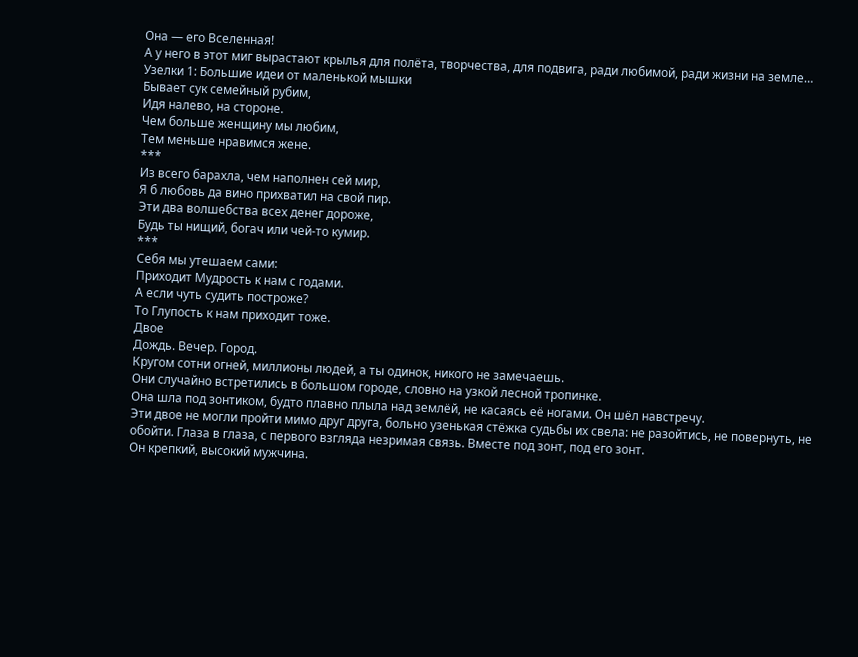Она — его Вселенная!
А у него в этот миг вырастают крылья для полёта, творчества, для подвига, ради любимой, ради жизни на земле…
Узелки 1: Большие идеи от маленькой мышки
Бывает сук семейный рубим,
Идя налево, на стороне.
Чем больше женщину мы любим,
Тем меньше нравимся жене.
***
Из всего барахла, чем наполнен сей мир,
Я б любовь да вино прихватил на свой пир.
Эти два волшебства всех денег дороже,
Будь ты нищий, богач или чей-то кумир.
***
Себя мы утешаем сами:
Приходит Мудрость к нам с годами.
А если чуть судить построже?
То Глупость к нам приходит тоже.
Двое
Дождь. Вечер. Город.
Кругом сотни огней, миллионы людей, а ты одинок, никого не замечаешь.
Они случайно встретились в большом городе, словно на узкой лесной тропинке.
Она шла под зонтиком, будто плавно плыла над землёй, не касаясь её ногами. Он шёл навстречу.
Эти двое не могли пройти мимо друг друга, больно узенькая стёжка судьбы их свела: не разойтись, не повернуть, не обойти. Глаза в глаза, с первого взгляда незримая связь. Вместе под зонт, под его зонт.
Он крепкий, высокий мужчина.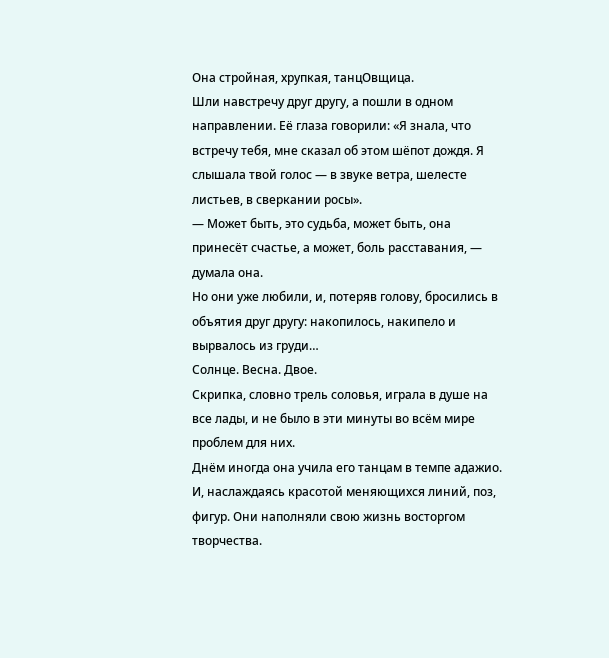Она стройная, хрупкая, танцОвщица.
Шли навстречу друг другу, а пошли в одном направлении. Её глаза говорили: «Я знала, что встречу тебя, мне сказал об этом шёпот дождя. Я слышала твой голос — в звуке ветра, шелесте листьев, в сверкании росы».
— Может быть, это судьба, может быть, она принесёт счастье, а может, боль расставания, — думала она.
Но они уже любили, и, потеряв голову, бросились в объятия друг другу: накопилось, накипело и вырвалось из груди…
Солнце. Весна. Двое.
Скрипка, словно трель соловья, играла в душе на все лады, и не было в эти минуты во всём мире проблем для них.
Днём иногда она учила его танцам в темпе адажио. И, наслаждаясь красотой меняющихся линий, поз, фигур. Они наполняли свою жизнь восторгом творчества.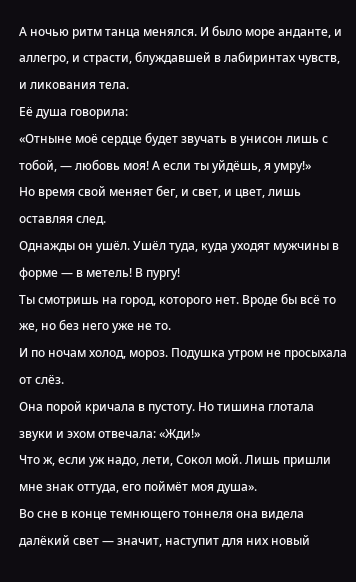А ночью ритм танца менялся. И было море анданте, и аллегро, и страсти, блуждавшей в лабиринтах чувств, и ликования тела.
Её душа говорила:
«Отныне моё сердце будет звучать в унисон лишь с тобой, — любовь моя! А если ты уйдёшь, я умру!»
Но время свой меняет бег, и свет, и цвет, лишь оставляя след.
Однажды он ушёл. Ушёл туда, куда уходят мужчины в форме — в метель! В пургу!
Ты смотришь на город, которого нет. Вроде бы всё то же, но без него уже не то.
И по ночам холод, мороз. Подушка утром не просыхала от слёз.
Она порой кричала в пустоту. Но тишина глотала звуки и эхом отвечала: «Жди!»
Что ж, если уж надо, лети, Сокол мой. Лишь пришли мне знак оттуда, его поймёт моя душа».
Во сне в конце темнющего тоннеля она видела далёкий свет — значит, наступит для них новый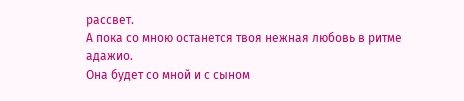рассвет.
А пока со мною останется твоя нежная любовь в ритме адажио.
Она будет со мной и с сыном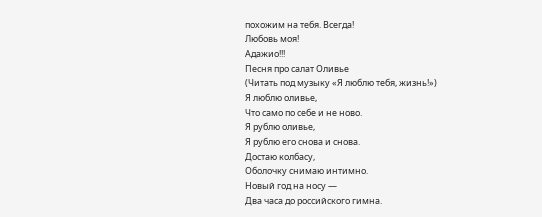похожим на тебя. Всегда!
Любовь моя!
Адажио!!!
Песня про салат Оливье
(Читать под музыку «Я люблю тебя, жизнь!»)
Я люблю оливье,
Что само по себе и не ново.
Я рублю оливье,
Я рублю его снова и снова.
Достаю колбасу,
Оболочку снимаю интимно.
Новый год на носу —
Два часа до российского гимна.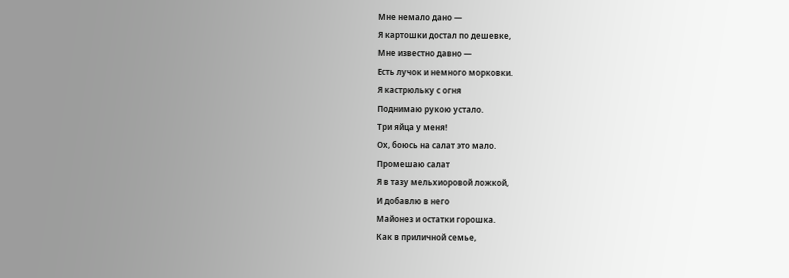Мне немало дано —
Я картошки достал по дешевке,
Мне известно давно —
Есть лучок и немного морковки.
Я кастрюльку с огня
Поднимаю рукою устало.
Три яйца у меня!
Ох, боюсь на салат это мало.
Промешаю салат
Я в тазу мельхиоровой ложкой,
И добавлю в него
Майонез и остатки горошка.
Как в приличной семье,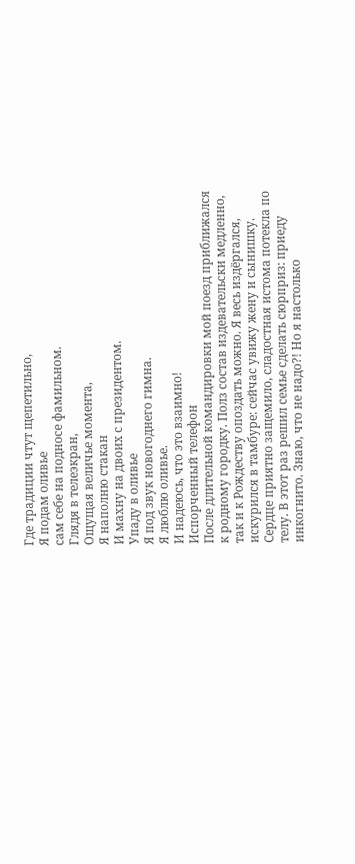Где традиции чтут щепетильно,
Я подам оливье
сам себе на подносе фамильном.
Глядя в телеэкран,
Ощущая величье момента,
Я наполню стакан
И махну на двоих с президентом.
Упаду в оливье
Я под звук новогоднего гимна.
Я люблю оливье.
И надеюсь, что это взаимно!
Испорченный телефон
После длительной командировки мой поезд приближался к родному городку. Полз состав издевательски медленно, так и к Рождеству опоздать можно. Я весь издёргался, искурился в тамбуре: сейчас увижу жену и сынишку. Сердце приятно защемило, сладостная истома потекла по телу. В этот раз решил семье сделать сюрприз: приеду инкогнито. Знаю, что не надо?! Но я настолько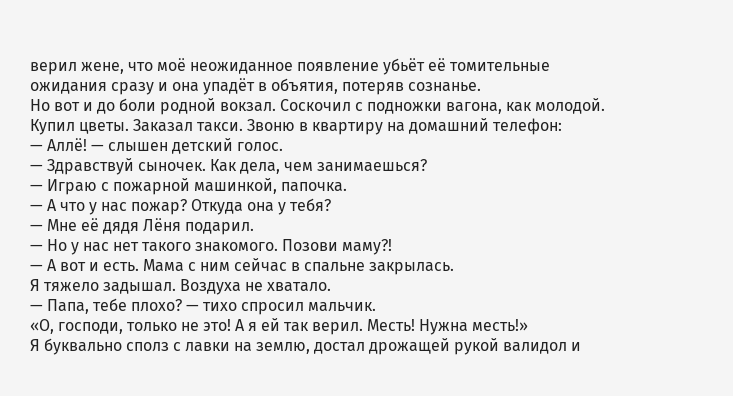верил жене, что моё неожиданное появление убьёт её томительные ожидания сразу и она упадёт в объятия, потеряв сознанье.
Но вот и до боли родной вокзал. Соскочил с подножки вагона, как молодой. Купил цветы. Заказал такси. Звоню в квартиру на домашний телефон:
— Аллё! — слышен детский голос.
— Здравствуй сыночек. Как дела, чем занимаешься?
— Играю с пожарной машинкой, папочка.
— А что у нас пожар? Откуда она у тебя?
— Мне её дядя Лёня подарил.
— Но у нас нет такого знакомого. Позови маму?!
— А вот и есть. Мама с ним сейчас в спальне закрылась.
Я тяжело задышал. Воздуха не хватало.
— Папа, тебе плохо? — тихо спросил мальчик.
«О, господи, только не это! А я ей так верил. Месть! Нужна месть!»
Я буквально сполз с лавки на землю, достал дрожащей рукой валидол и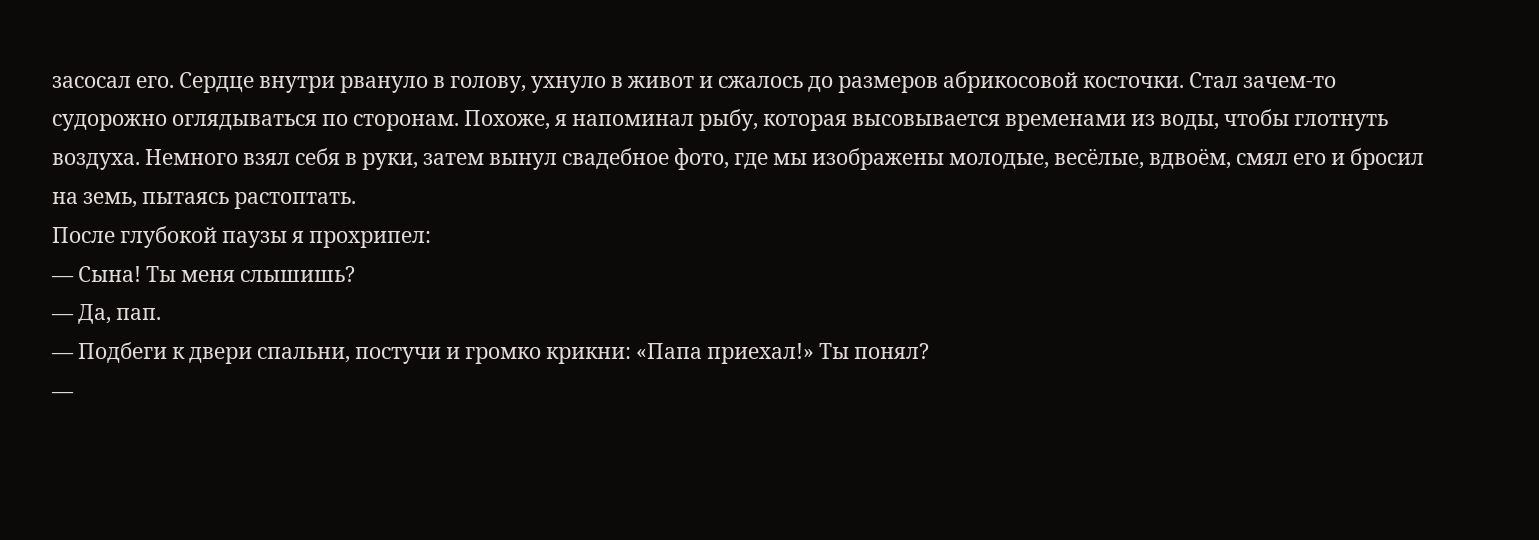засосал его. Сердце внутри рвануло в голову, ухнуло в живот и сжалось до размеров абрикосовой косточки. Стал зачем-то судорожно оглядываться по сторонам. Похоже, я напоминал рыбу, которая высовывается временами из воды, чтобы глотнуть воздуха. Немного взял себя в руки, затем вынул свадебное фото, где мы изображены молодые, весёлые, вдвоём, смял его и бросил на земь, пытаясь растоптать.
После глубокой паузы я прохрипел:
— Сына! Ты меня слышишь?
— Да, пап.
— Подбеги к двери спальни, постучи и громко крикни: «Папа приехал!» Ты понял?
—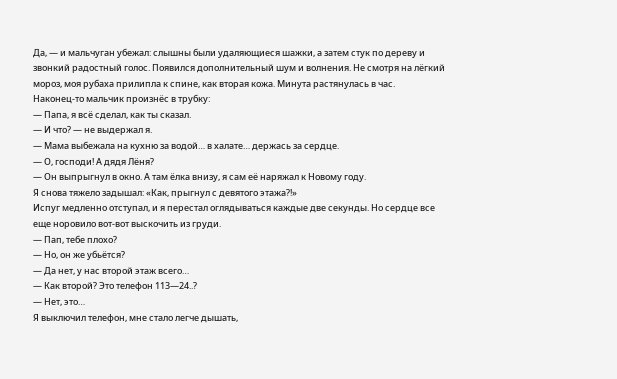Да, — и мальчуган убежал: слышны были удаляющиеся шажки, а затем стук по дереву и звонкий радостный голос. Появился дополнительный шум и волнения. Не смотря на лёгкий мороз, моя рубаха прилипла к спине, как вторая кожа. Минута растянулась в час.
Наконец-то мальчик произнёс в трубку:
— Папа, я всё сделал, как ты сказал.
— И что? — не выдержал я.
— Мама выбежала на кухню за водой… в халате… держась за сердце.
— О, господи! А дядя Лёня?
— Он выпрыгнул в окно. А там ёлка внизу, я сам её наряжал к Новому году.
Я снова тяжело задышал: «Как, прыгнул с девятого этажа?!»
Испуг медленно отступал, и я перестал оглядываться каждые две секунды. Но сердце все еще норовило вот-вот выскочить из груди.
— Пап, тебе плохо?
— Но, он же убьётся?
— Да нет, у нас второй этаж всего…
— Как второй? Это телефон 113—24..?
— Нет, это…
Я выключил телефон, мне стало легче дышать,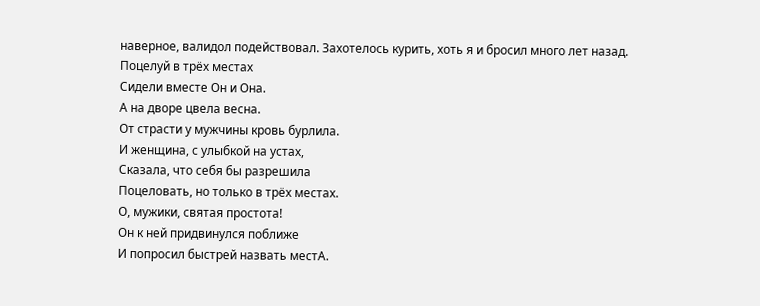наверное, валидол подействовал. Захотелось курить, хоть я и бросил много лет назад.
Поцелуй в трёх местах
Сидели вместе Он и Она.
А на дворе цвела весна.
От страсти у мужчины кровь бурлила.
И женщина, с улыбкой на устах,
Сказала, что себя бы разрешила
Поцеловать, но только в трёх местах.
О, мужики, святая простота!
Он к ней придвинулся поближе
И попросил быстрей назвать местА.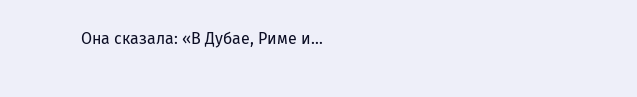Она сказала: «В Дубае, Риме и…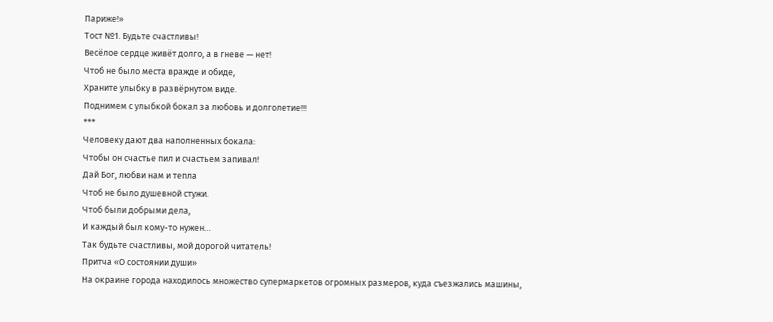Париже!»
Тост №1. Будьте счастливы!
Весёлое сердце живёт долго, а в гневе — нет!
Чтоб не было места вражде и обиде,
Храните улыбку в развёрнутом виде.
Поднимем с улыбкой бокал за любовь и долголетие!!!
***
Человеку дают два наполненных бокала:
Чтобы он счастье пил и счастьем запивал!
Дай Бог, любви нам и тепла
Чтоб не было душевной стужи.
Чтоб были добрыми дела,
И каждый был кому-то нужен…
Так будьте счастливы, мой дорогой читатель!
Притча «О состоянии души»
На окраине города находилось множество супермаркетов огромных размеров, куда съезжались машины,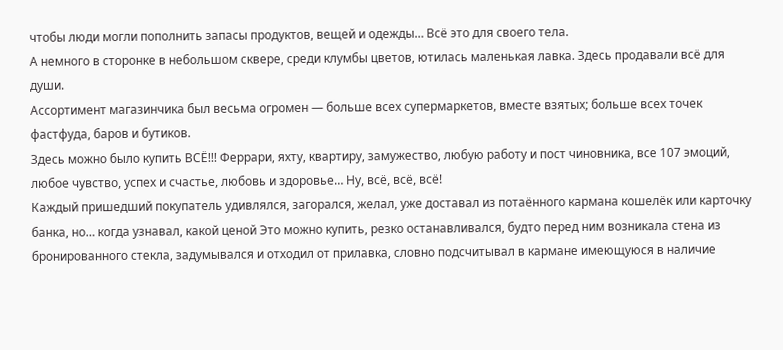чтобы люди могли пополнить запасы продуктов, вещей и одежды… Всё это для своего тела.
А немного в сторонке в небольшом сквере, среди клумбы цветов, ютилась маленькая лавка. Здесь продавали всё для души.
Ассортимент магазинчика был весьма огромен — больше всех супермаркетов, вместе взятых; больше всех точек фастфуда, баров и бутиков.
Здесь можно было купить ВСЁ!!! Феррари, яхту, квартиру, замужество, любую работу и пост чиновника, все 107 эмоций, любое чувство, успех и счастье, любовь и здоровье… Ну, всё, всё, всё!
Каждый пришедший покупатель удивлялся, загорался, желал, уже доставал из потаённого кармана кошелёк или карточку банка, но… когда узнавал, какой ценой Это можно купить, резко останавливался, будто перед ним возникала стена из бронированного стекла, задумывался и отходил от прилавка, словно подсчитывал в кармане имеющуюся в наличие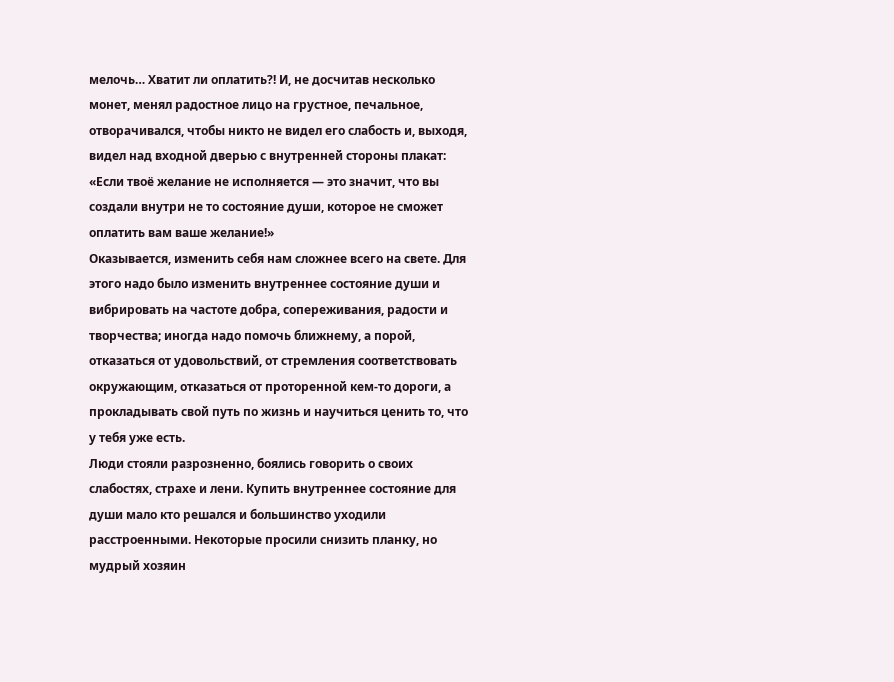мелочь… Хватит ли оплатить?! И, не досчитав несколько монет, менял радостное лицо на грустное, печальное, отворачивался, чтобы никто не видел его слабость и, выходя, видел над входной дверью с внутренней стороны плакат:
«Если твоё желание не исполняется — это значит, что вы создали внутри не то состояние души, которое не сможет оплатить вам ваше желание!»
Оказывается, изменить себя нам сложнее всего на свете. Для этого надо было изменить внутреннее состояние души и вибрировать на частоте добра, сопереживания, радости и творчества; иногда надо помочь ближнему, а порой, отказаться от удовольствий, от стремления соответствовать окружающим, отказаться от проторенной кем-то дороги, а прокладывать свой путь по жизнь и научиться ценить то, что у тебя уже есть.
Люди стояли разрозненно, боялись говорить о своих слабостях, страхе и лени. Купить внутреннее состояние для души мало кто решался и большинство уходили расстроенными. Некоторые просили снизить планку, но мудрый хозяин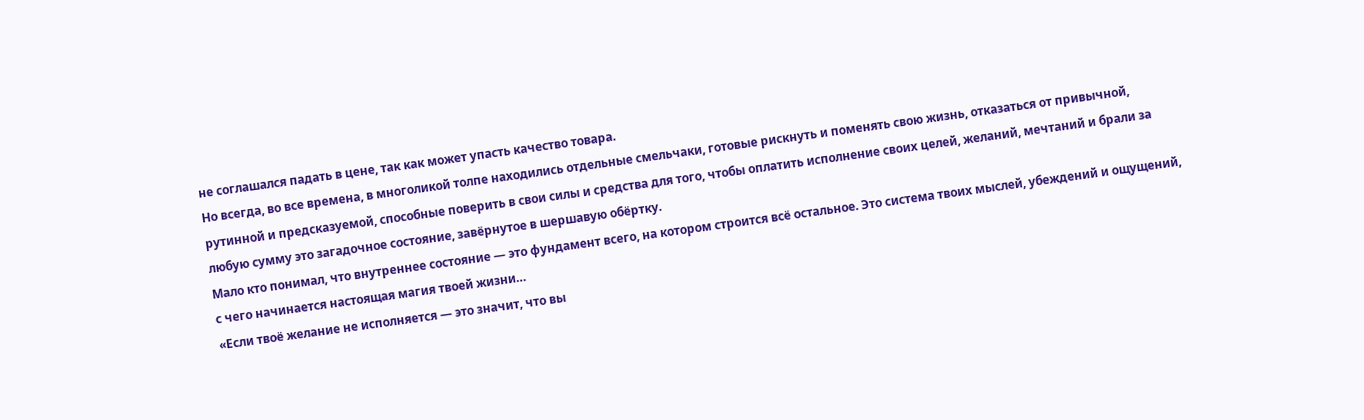не соглашался падать в цене, так как может упасть качество товара.
Но всегда, во все времена, в многоликой толпе находились отдельные смельчаки, готовые рискнуть и поменять свою жизнь, отказаться от привычной, рутинной и предсказуемой, способные поверить в свои силы и средства для того, чтобы оплатить исполнение своих целей, желаний, мечтаний и брали за любую сумму это загадочное состояние, завёрнутое в шершавую обёртку.
Мало кто понимал, что внутреннее состояние — это фундамент всего, на котором строится всё остальное. Это система твоих мыслей, убеждений и ощущений, с чего начинается настоящая магия твоей жизни…
«Если твоё желание не исполняется — это значит, что вы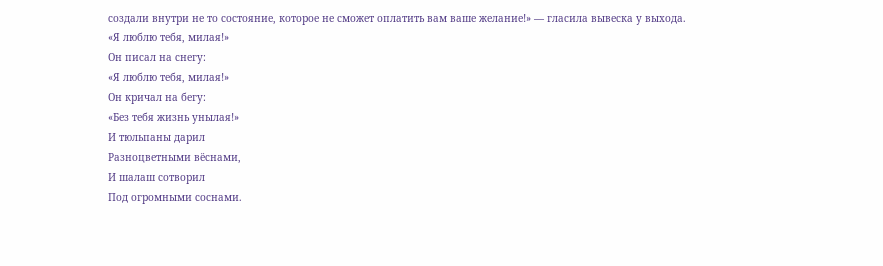создали внутри не то состояние, которое не сможет оплатить вам ваше желание!» — гласила вывеска у выхода.
«Я люблю тебя, милая!»
Он писал на снегу:
«Я люблю тебя, милая!»
Он кричал на бегу:
«Без тебя жизнь унылая!»
И тюльпаны дарил
Разноцветными вёснами,
И шалаш сотворил
Под огромными соснами.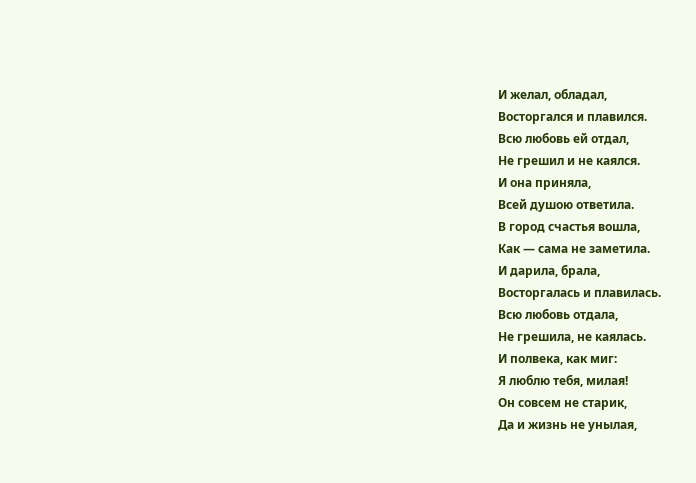И желал, обладал,
Восторгался и плавился.
Всю любовь ей отдал,
Не грешил и не каялся.
И она приняла,
Всей душою ответила.
В город счастья вошла,
Как — сама не заметила.
И дарила, брала,
Восторгалась и плавилась.
Всю любовь отдала,
Не грешила, не каялась.
И полвека, как миг:
Я люблю тебя, милая!
Он совсем не старик,
Да и жизнь не унылая,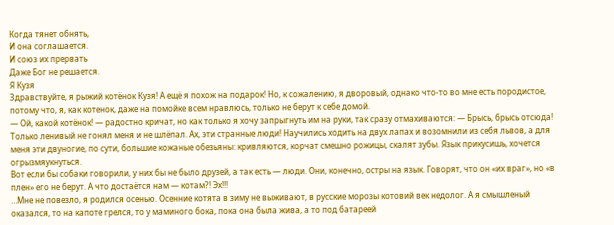Когда тянет обнять,
И она соглашается.
И союз их прервать
Даже Бог не решается.
Я Кузя
Здравствуйте, я рыжий котёнок Кузя! А ещё я похож на подарок! Но, к сожалению, я дворовый, однако что-то во мне есть породистое, потому что, я, как котенок, даже на помойке всем нравлюсь, только не берут к себе домой.
— Ой, какой котёнок! — радостно кричат, но как только я хочу запрыгнуть им на руки, так сразу отмахиваются: — Брысь, брысь отсюда!
Только ленивый не гонял меня и не шлёпал. Ах, эти странные люди! Научились ходить на двух лапах и возомнили из себя львов, а для меня эти двуногие, по сути, большие кожаные обезьяны: кривляются, корчат смешно рожицы, скалят зубы. Язык прикусишь, хочется огрызмяукнуться.
Вот если бы собаки говорили, у них бы не было друзей, а так есть — люди. Они, конечно, остры на язык. Говорят, что он «их враг», но «в плен» его не берут. А что достаётся нам — котам?! Эх!!!
…Мне не повезло, я родился осенью. Осенние котята в зиму не выживают, в русские морозы котовий век недолог. А я смышленый оказался, то на капоте грелся, то у маминого бока, пока она была жива, а то под батареей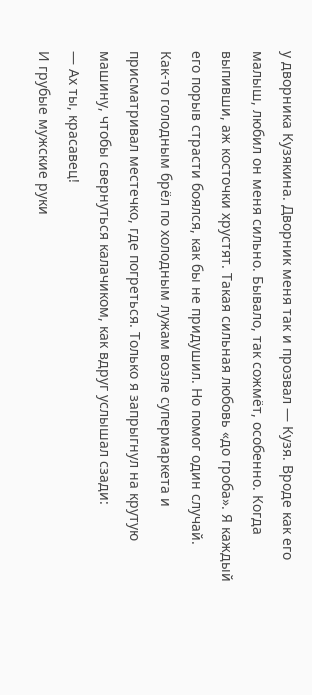у дворника Кузякина. Дворник меня так и прозвал — Кузя. Вроде как его малыш, любил он меня сильно. Бывало, так сожмёт, особенно. Когда выпивши, аж косточки хрустят. Такая сильная любовь «до гроба». Я каждый его порыв страсти боялся, как бы не придушил. Но помог один случай.
Как-то голодным брёл по холодным лужам возле супермаркета и присматривал местечко, где погреться. Только я запрыгнул на крутую машину, чтобы свернуться калачиком, как вдруг услышал сзади:
— Ах ты, красавец!
И грубые мужские руки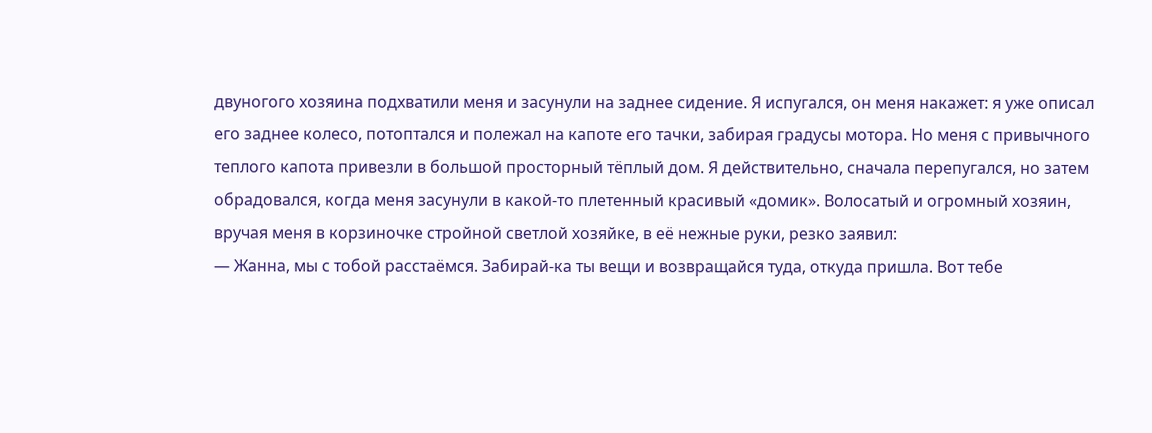двуногого хозяина подхватили меня и засунули на заднее сидение. Я испугался, он меня накажет: я уже описал его заднее колесо, потоптался и полежал на капоте его тачки, забирая градусы мотора. Но меня с привычного теплого капота привезли в большой просторный тёплый дом. Я действительно, сначала перепугался, но затем обрадовался, когда меня засунули в какой-то плетенный красивый «домик». Волосатый и огромный хозяин, вручая меня в корзиночке стройной светлой хозяйке, в её нежные руки, резко заявил:
— Жанна, мы с тобой расстаёмся. Забирай-ка ты вещи и возвращайся туда, откуда пришла. Вот тебе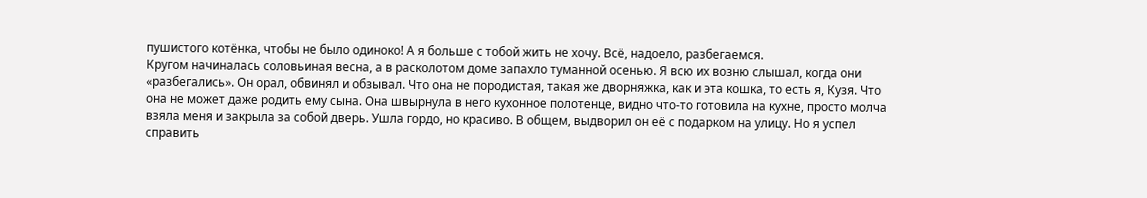пушистого котёнка, чтобы не было одиноко! А я больше с тобой жить не хочу. Всё, надоело, разбегаемся.
Кругом начиналась соловьиная весна, а в расколотом доме запахло туманной осенью. Я всю их возню слышал, когда они «разбегались». Он орал, обвинял и обзывал. Что она не породистая, такая же дворняжка, как и эта кошка, то есть я, Кузя. Что она не может даже родить ему сына. Она швырнула в него кухонное полотенце, видно что-то готовила на кухне, просто молча взяла меня и закрыла за собой дверь. Ушла гордо, но красиво. В общем, выдворил он её с подарком на улицу. Но я успел справить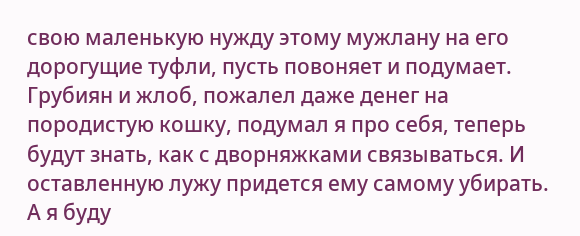свою маленькую нужду этому мужлану на его дорогущие туфли, пусть повоняет и подумает. Грубиян и жлоб, пожалел даже денег на породистую кошку, подумал я про себя, теперь будут знать, как с дворняжками связываться. И оставленную лужу придется ему самому убирать. А я буду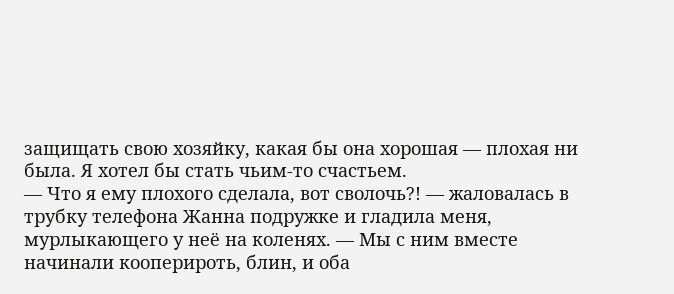защищать свою хозяйку, какая бы она хорошая — плохая ни была. Я хотел бы стать чьим-то счастьем.
— Что я ему плохого сделала, вот сволочь?! — жаловалась в трубку телефона Жанна подружке и гладила меня, мурлыкающего у неё на коленях. — Мы с ним вместе начинали кооперироть, блин, и оба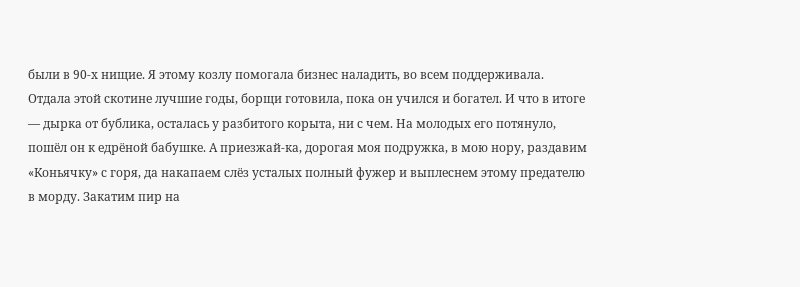были в 90-х нищие. Я этому козлу помогала бизнес наладить, во всем поддерживала. Отдала этой скотине лучшие годы, борщи готовила, пока он учился и богател. И что в итоге — дырка от бублика, осталась у разбитого корыта, ни с чем. На молодых его потянуло, пошёл он к едрёной бабушке. А приезжай-ка, дорогая моя подружка, в мою нору, раздавим «Коньячку» с горя, да накапаем слёз усталых полный фужер и выплеснем этому предателю в морду. Закатим пир на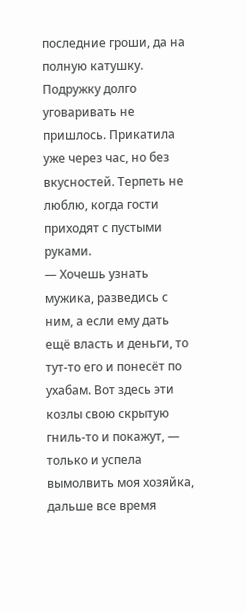последние гроши, да на полную катушку.
Подружку долго уговаривать не пришлось. Прикатила уже через час, но без вкусностей. Терпеть не люблю, когда гости приходят с пустыми руками.
— Хочешь узнать мужика, разведись с ним, а если ему дать ещё власть и деньги, то тут-то его и понесёт по ухабам. Вот здесь эти козлы свою скрытую гниль-то и покажут, — только и успела вымолвить моя хозяйка, дальше все время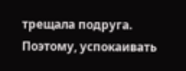трещала подруга.
Поэтому, успокаивать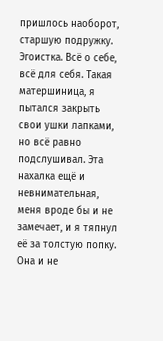пришлось наоборот, старшую подружку. Эгоистка. Всё о себе, всё для себя. Такая матершиница, я пытался закрыть свои ушки лапками, но всё равно подслушивал. Эта нахалка ещё и невнимательная, меня вроде бы и не замечает, и я тяпнул её за толстую попку. Она и не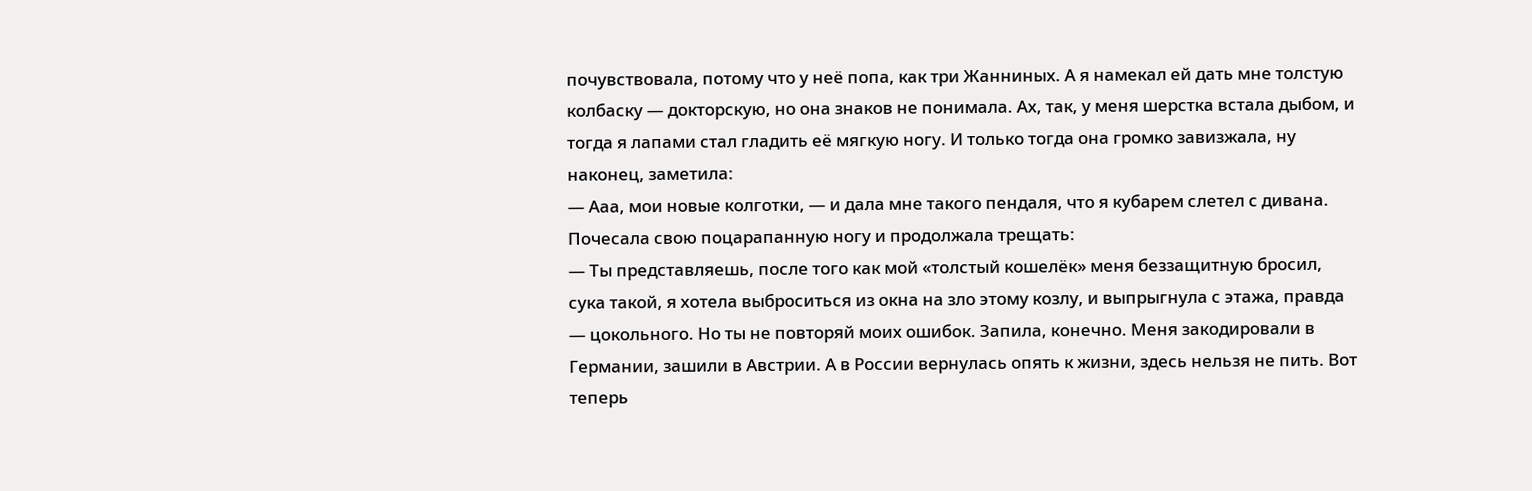почувствовала, потому что у неё попа, как три Жанниных. А я намекал ей дать мне толстую колбаску — докторскую, но она знаков не понимала. Ах, так, у меня шерстка встала дыбом, и тогда я лапами стал гладить её мягкую ногу. И только тогда она громко завизжала, ну наконец, заметила:
— Ааа, мои новые колготки, — и дала мне такого пендаля, что я кубарем слетел с дивана. Почесала свою поцарапанную ногу и продолжала трещать:
— Ты представляешь, после того как мой «толстый кошелёк» меня беззащитную бросил, сука такой, я хотела выброситься из окна на зло этому козлу, и выпрыгнула с этажа, правда — цокольного. Но ты не повторяй моих ошибок. Запила, конечно. Меня закодировали в Германии, зашили в Австрии. А в России вернулась опять к жизни, здесь нельзя не пить. Вот теперь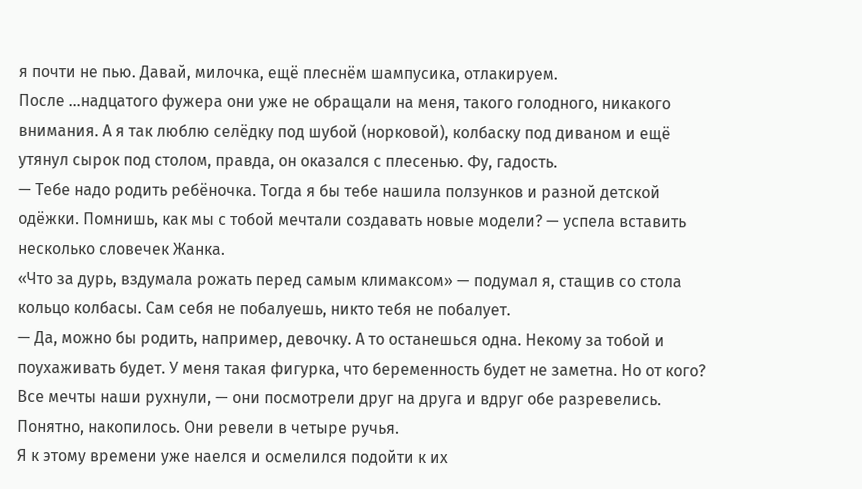я почти не пью. Давай, милочка, ещё плеснём шампусика, отлакируем.
После …надцатого фужера они уже не обращали на меня, такого голодного, никакого внимания. А я так люблю селёдку под шубой (норковой), колбаску под диваном и ещё утянул сырок под столом, правда, он оказался с плесенью. Фу, гадость.
— Тебе надо родить ребёночка. Тогда я бы тебе нашила ползунков и разной детской одёжки. Помнишь, как мы с тобой мечтали создавать новые модели? — успела вставить несколько словечек Жанка.
«Что за дурь, вздумала рожать перед самым климаксом» — подумал я, стащив со стола кольцо колбасы. Сам себя не побалуешь, никто тебя не побалует.
— Да, можно бы родить, например, девочку. А то останешься одна. Некому за тобой и поухаживать будет. У меня такая фигурка, что беременность будет не заметна. Но от кого? Все мечты наши рухнули, — они посмотрели друг на друга и вдруг обе разревелись. Понятно, накопилось. Они ревели в четыре ручья.
Я к этому времени уже наелся и осмелился подойти к их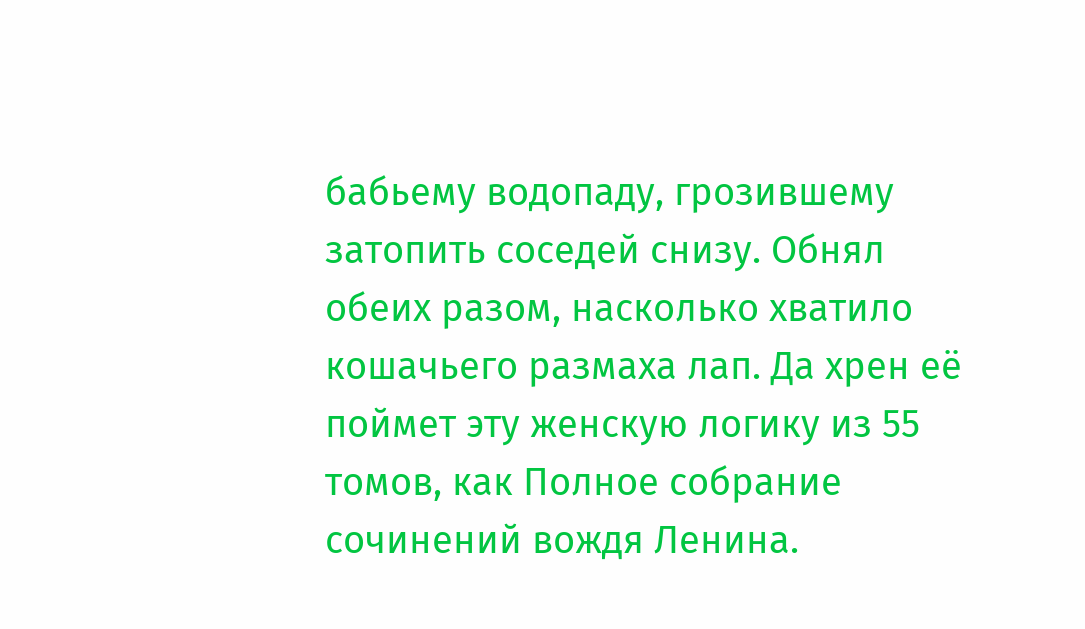бабьему водопаду, грозившему затопить соседей снизу. Обнял обеих разом, насколько хватило кошачьего размаха лап. Да хрен её поймет эту женскую логику из 55 томов, как Полное собрание сочинений вождя Ленина.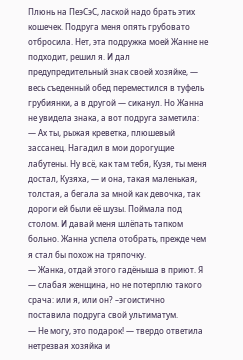Плюнь на ПеэСэС, лаской надо брать этих кошечек. Подруга меня опять грубовато отбросила. Нет, эта подружка моей Жанне не подходит, решил я. И дал предупредительный знак своей хозяйке, — весь съеденный обед переместился в туфель грубиянки, а в другой — сиканул. Но Жанна не увидела знака, а вот подруга заметила:
— Ах ты, рыжая креветка, плюшевый зассанец. Нагадил в мои дорогущие лабутены. Ну всё, как там тебя, Кузя, ты меня достал, Кузяха, — и она, такая маленькая, толстая, а бегала за мной как девочка, так дороги ей были её шузы. Поймала под столом. И давай меня шлёпать тапком больно. Жанна успела отобрать, прежде чем я стал бы похож на тряпочку.
— Жанка, отдай этого гадёныша в приют. Я — слабая женщина, но не потерплю такого срача: или я, или он? –эгоистично поставила подруга свой ультиматум.
— Не могу, это подарок! — твердо ответила нетрезвая хозяйка и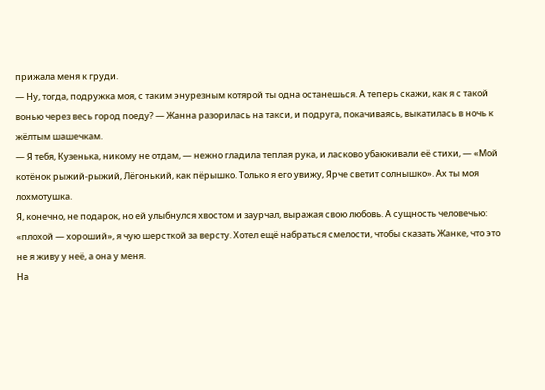прижала меня к груди.
— Ну, тогда, подружка моя, с таким энурезным котярой ты одна останешься. А теперь скажи, как я с такой вонью через весь город поеду? — Жанна разорилась на такси, и подруга, покачиваясь, выкатилась в ночь к жёлтым шашечкам.
— Я тебя, Кузенька, никому не отдам, — нежно гладила теплая рука, и ласково убаюкивали её стихи, — «Мой котёнок рыжий-рыжий, Лёгонький, как пёрышко. Только я его увижу, Ярче светит солнышко». Ах ты моя лохмотушка.
Я, конечно, не подарок, но ей улыбнулся хвостом и заурчал, выражая свою любовь. А сущность человечью: «плохой — хороший», я чую шерсткой за версту. Хотел ещё набраться смелости, чтобы сказать Жанке, что это не я живу у неё, а она у меня.
На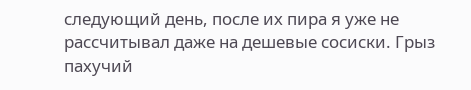следующий день, после их пира я уже не рассчитывал даже на дешевые сосиски. Грыз пахучий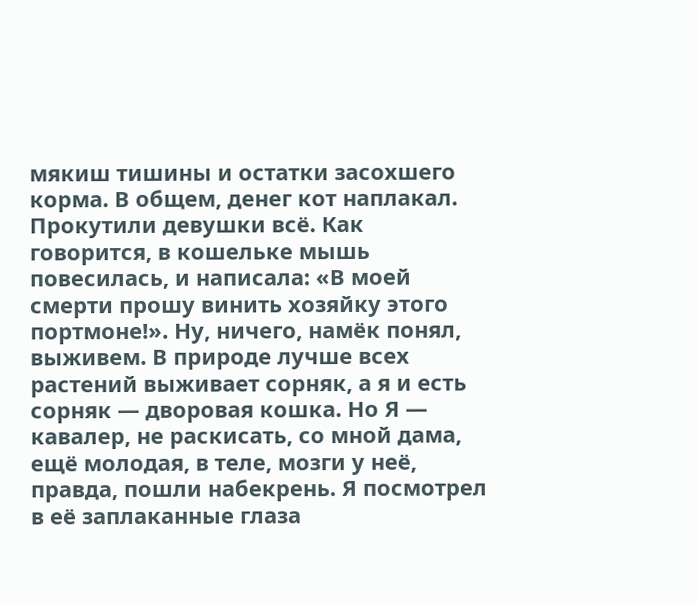мякиш тишины и остатки засохшего корма. В общем, денег кот наплакал. Прокутили девушки всё. Как говорится, в кошельке мышь повесилась, и написала: «В моей смерти прошу винить хозяйку этого портмоне!». Ну, ничего, намёк понял, выживем. В природе лучше всех растений выживает сорняк, а я и есть сорняк — дворовая кошка. Но Я — кавалер, не раскисать, со мной дама, ещё молодая, в теле, мозги у неё, правда, пошли набекрень. Я посмотрел в её заплаканные глаза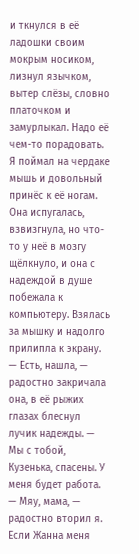и ткнулся в её ладошки своим мокрым носиком, лизнул язычком, вытер слёзы, словно платочком и замурлыкал. Надо её чем-то порадовать. Я поймал на чердаке мышь и довольный принёс к её ногам. Она испугалась, взвизгнула, но что-то у неё в мозгу щёлкнуло, и она с надеждой в душе побежала к компьютеру. Взялась за мышку и надолго прилипла к экрану.
— Есть, нашла, — радостно закричала она, в её рыжих глазах блеснул лучик надежды. — Мы с тобой, Кузенька, спасены. У меня будет работа.
— Мяу, мама, — радостно вторил я. Если Жанна меня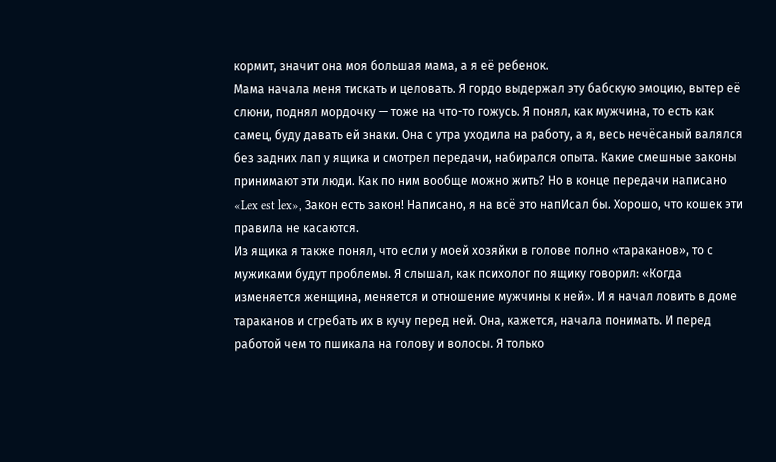кормит, значит она моя большая мама, а я её ребенок.
Мама начала меня тискать и целовать. Я гордо выдержал эту бабскую эмоцию, вытер её слюни, поднял мордочку — тоже на что-то гожусь. Я понял, как мужчина, то есть как самец, буду давать ей знаки. Она с утра уходила на работу, а я, весь нечёсаный валялся без задних лап у ящика и смотрел передачи, набирался опыта. Какие смешные законы принимают эти люди. Как по ним вообще можно жить? Но в конце передачи написано «Lex est lex», Закон есть закон! Написано, я на всё это напИсал бы. Хорошо, что кошек эти правила не касаются.
Из ящика я также понял, что если у моей хозяйки в голове полно «тараканов», то с мужиками будут проблемы. Я слышал, как психолог по ящику говорил: «Когда изменяется женщина, меняется и отношение мужчины к ней». И я начал ловить в доме тараканов и сгребать их в кучу перед ней. Она, кажется, начала понимать. И перед работой чем то пшикала на голову и волосы. Я только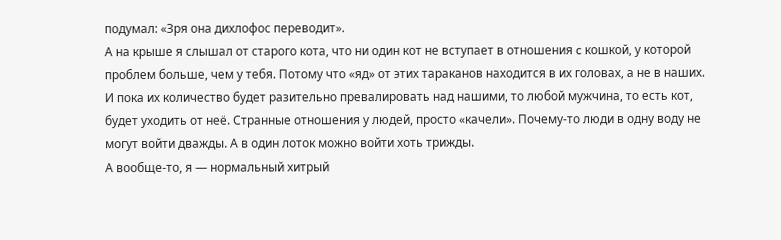подумал: «Зря она дихлофос переводит».
А на крыше я слышал от старого кота, что ни один кот не вступает в отношения c кошкой, у которой проблем больше, чем у тебя. Потому что «яд» от этих тараканов находится в их головах, а не в наших. И пока их количество будет разительно превалировать над нашими, то любой мужчина, то есть кот, будет уходить от неё. Странные отношения у людей, просто «качели». Почему-то люди в одну воду не могут войти дважды. А в один лоток можно войти хоть трижды.
А вообще-то, я — нормальный хитрый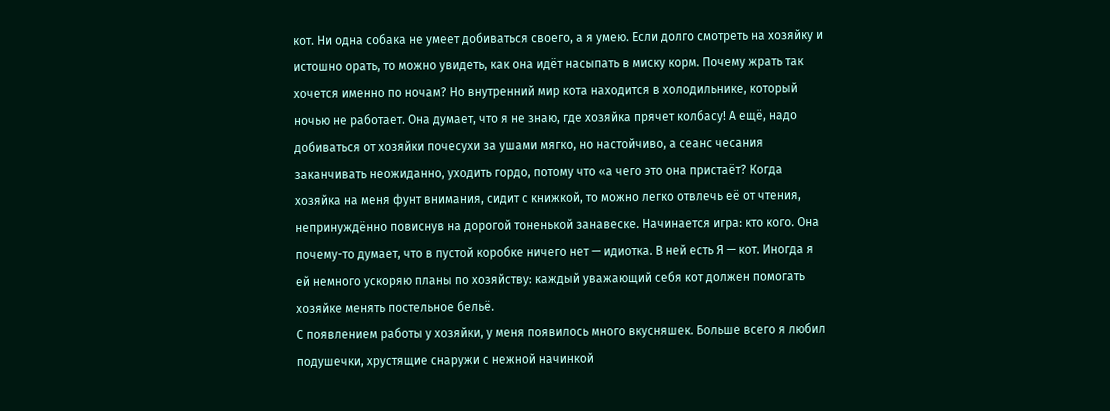кот. Ни одна собака не умеет добиваться своего, а я умею. Если долго смотреть на хозяйку и истошно орать, то можно увидеть, как она идёт насыпать в миску корм. Почему жрать так хочется именно по ночам? Но внутренний мир кота находится в холодильнике, который ночью не работает. Она думает, что я не знаю, где хозяйка прячет колбасу! А ещё, надо добиваться от хозяйки почесухи за ушами мягко, но настойчиво, а сеанс чесания заканчивать неожиданно, уходить гордо, потому что «а чего это она пристаёт? Когда хозяйка на меня фунт внимания, сидит с книжкой, то можно легко отвлечь её от чтения, непринуждённо повиснув на дорогой тоненькой занавеске. Начинается игра: кто кого. Она почему-то думает, что в пустой коробке ничего нет — идиотка. В ней есть Я — кот. Иногда я ей немного ускоряю планы по хозяйству: каждый уважающий себя кот должен помогать хозяйке менять постельное бельё.
С появлением работы у хозяйки, у меня появилось много вкусняшек. Больше всего я любил подушечки, хрустящие снаружи с нежной начинкой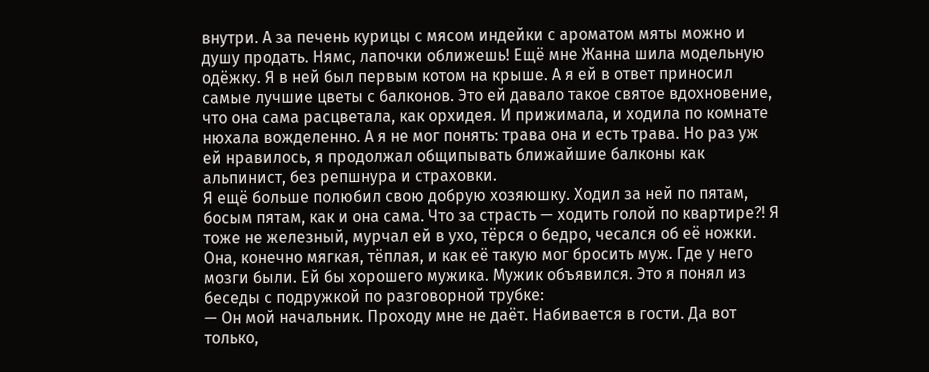внутри. А за печень курицы с мясом индейки с ароматом мяты можно и душу продать. Нямс, лапочки оближешь! Ещё мне Жанна шила модельную одёжку. Я в ней был первым котом на крыше. А я ей в ответ приносил самые лучшие цветы с балконов. Это ей давало такое святое вдохновение, что она сама расцветала, как орхидея. И прижимала, и ходила по комнате нюхала вожделенно. А я не мог понять: трава она и есть трава. Но раз уж ей нравилось, я продолжал общипывать ближайшие балконы как альпинист, без репшнура и страховки.
Я ещё больше полюбил свою добрую хозяюшку. Ходил за ней по пятам, босым пятам, как и она сама. Что за страсть — ходить голой по квартире?! Я тоже не железный, мурчал ей в ухо, тёрся о бедро, чесался об её ножки. Она, конечно мягкая, тёплая, и как её такую мог бросить муж. Где у него мозги были. Ей бы хорошего мужика. Мужик объявился. Это я понял из беседы с подружкой по разговорной трубке:
— Он мой начальник. Проходу мне не даёт. Набивается в гости. Да вот только,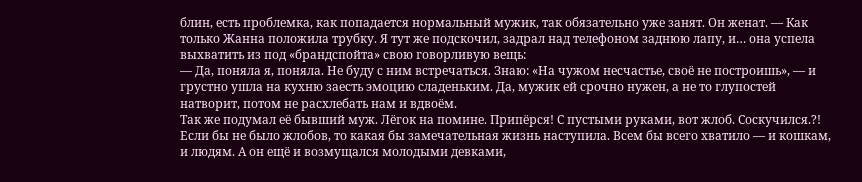блин, есть проблемка, как попадается нормальный мужик, так обязательно уже занят. Он женат. — Как только Жанна положила трубку. Я тут же подскочил, задрал над телефоном заднюю лапу, и… она успела выхватить из под «брандспойта» свою говорливую вещь:
— Да, поняла я, поняла. Не буду с ним встречаться. Знаю: «На чужом несчастье, своё не построишь», — и грустно ушла на кухню заесть эмоцию сладеньким. Да, мужик ей срочно нужен, а не то глупостей натворит, потом не расхлебать нам и вдвоём.
Так же подумал её бывший муж. Лёгок на помине. Припёрся! С пустыми руками, вот жлоб. Соскучился.?! Если бы не было жлобов, то какая бы замечательная жизнь наступила. Всем бы всего хватило — и кошкам, и людям. А он ещё и возмущался молодыми девками,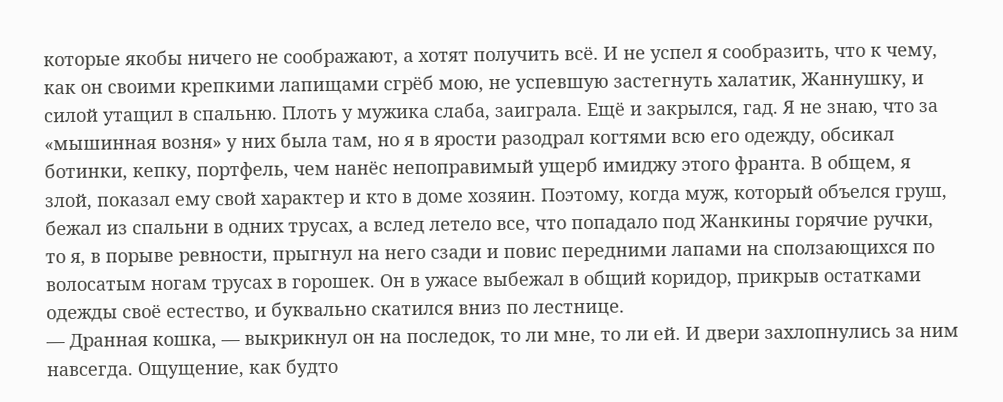которые якобы ничего не соображают, а хотят получить всё. И не успел я сообразить, что к чему, как он своими крепкими лапищами сгрёб мою, не успевшую застегнуть халатик, Жаннушку, и силой утащил в спальню. Плоть у мужика слаба, заиграла. Ещё и закрылся, гад. Я не знаю, что за «мышинная возня» у них была там, но я в ярости разодрал когтями всю его одежду, обсикал ботинки, кепку, портфель, чем нанёс непоправимый ущерб имиджу этого франта. В общем, я злой, показал ему свой характер и кто в доме хозяин. Поэтому, когда муж, который объелся груш, бежал из спальни в одних трусах, а вслед летело все, что попадало под Жанкины горячие ручки, то я, в порыве ревности, прыгнул на него сзади и повис передними лапами на сползающихся по волосатым ногам трусах в горошек. Он в ужасе выбежал в общий коридор, прикрыв остатками одежды своё естество, и буквально скатился вниз по лестнице.
— Дранная кошка, — выкрикнул он на последок, то ли мне, то ли ей. И двери захлопнулись за ним навсегда. Ощущение, как будто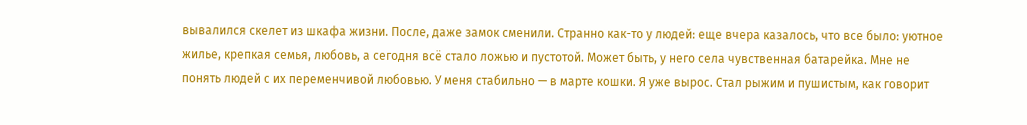вывалился скелет из шкафа жизни. После, даже замок сменили. Странно как-то у людей: еще вчера казалось, что все было: уютное жилье, крепкая семья, любовь, а сегодня всё стало ложью и пустотой. Может быть, у него села чувственная батарейка. Мне не понять людей с их переменчивой любовью. У меня стабильно — в марте кошки. Я уже вырос. Стал рыжим и пушистым, как говорит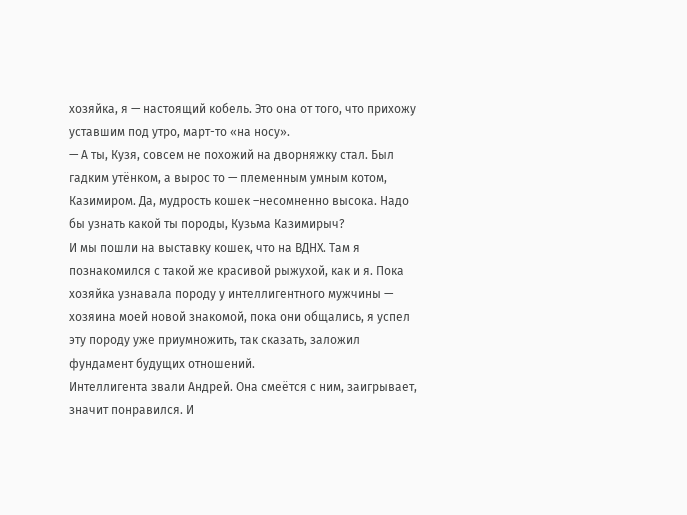хозяйка, я — настоящий кобель. Это она от того, что прихожу уставшим под утро, март-то «на носу».
— А ты, Кузя, совсем не похожий на дворняжку стал. Был гадким утёнком, а вырос то — племенным умным котом, Казимиром. Да, мудрость кошек –несомненно высока. Надо бы узнать какой ты породы, Кузьма Казимирыч?
И мы пошли на выставку кошек, что на ВДНХ. Там я познакомился с такой же красивой рыжухой, как и я. Пока хозяйка узнавала породу у интеллигентного мужчины — хозяина моей новой знакомой, пока они общались, я успел эту породу уже приумножить, так сказать, заложил фундамент будущих отношений.
Интеллигента звали Андрей. Она смеётся с ним, заигрывает, значит понравился. И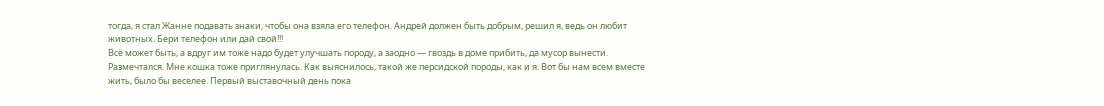тогда, я стал Жанне подавать знаки, чтобы она взяла его телефон. Андрей должен быть добрым, решил я, ведь он любит животных. Бери телефон или дай свой!!!
Всё может быть, а вдруг им тоже надо будет улучшать породу, а заодно — гвоздь в доме прибить, да мусор вынести. Размечтался. Мне кошка тоже приглянулась. Как выяснилось, такой же персидской породы, как и я. Вот бы нам всем вместе жить, было бы веселее. Первый выставочный день пока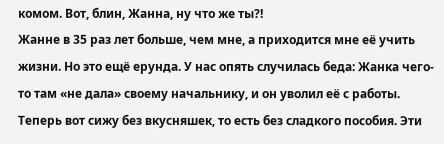комом. Вот, блин, Жанна, ну что же ты?!
Жанне в 35 раз лет больше, чем мне, а приходится мне её учить жизни. Но это ещё ерунда. У нас опять случилась беда: Жанка чего-то там «не дала» своему начальнику, и он уволил её с работы. Теперь вот сижу без вкусняшек, то есть без сладкого пособия. Эти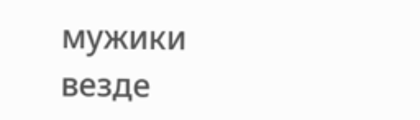мужики везде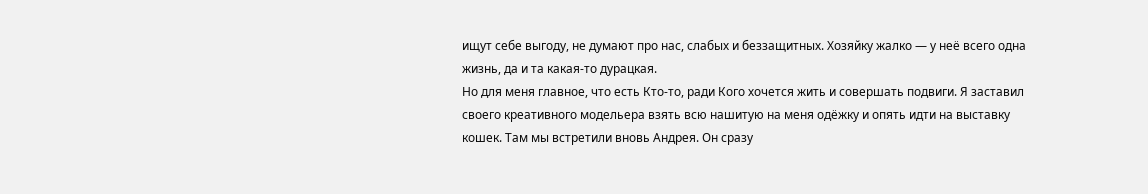ищут себе выгоду, не думают про нас, слабых и беззащитных. Хозяйку жалко — у неё всего одна жизнь, да и та какая-то дурацкая.
Но для меня главное, что есть Кто-то, ради Кого хочется жить и совершать подвиги. Я заставил своего креативного модельера взять всю нашитую на меня одёжку и опять идти на выставку кошек. Там мы встретили вновь Андрея. Он сразу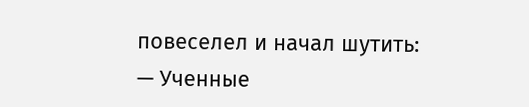повеселел и начал шутить:
— Ученные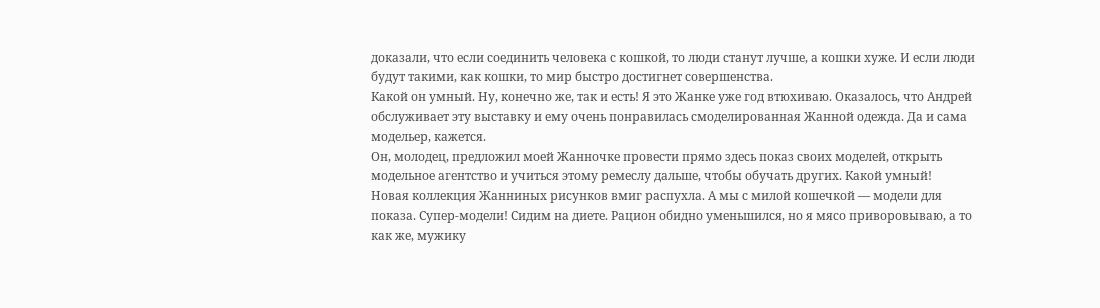доказали, что если соединить человека с кошкой, то люди станут лучше, а кошки хуже. И если люди будут такими, как кошки, то мир быстро достигнет совершенства.
Какой он умный. Ну, конечно же, так и есть! Я это Жанке уже год втюхиваю. Оказалось, что Андрей обслуживает эту выставку и ему очень понравилась смоделированная Жанной одежда. Да и сама модельер, кажется.
Он, молодец, предложил моей Жанночке провести прямо здесь показ своих моделей, открыть модельное агентство и учиться этому ремеслу дальше, чтобы обучать других. Какой умный!
Новая коллекция Жанниных рисунков вмиг распухла. А мы с милой кошечкой — модели для показа. Супер-модели! Сидим на диете. Рацион обидно уменьшился, но я мясо приворовываю, а то как же, мужику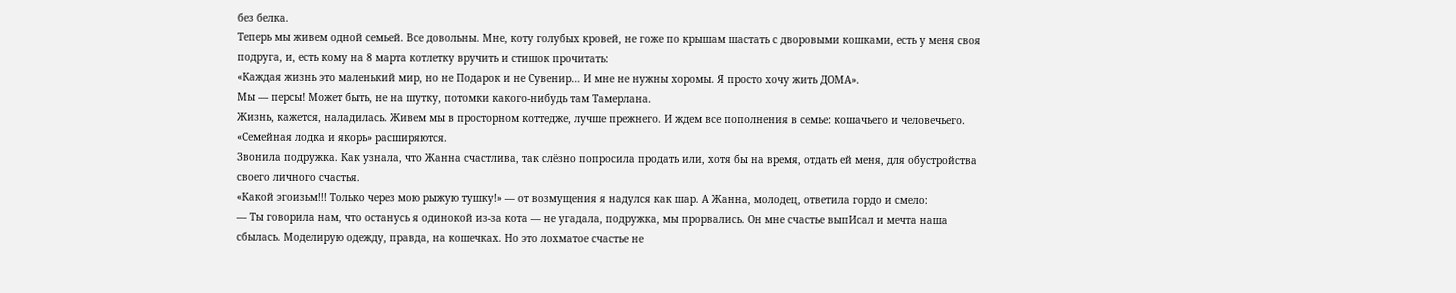без белка.
Теперь мы живем одной семьей. Все довольны. Мне, коту голубых кровей, не гоже по крышам шастать с дворовыми кошками, есть у меня своя подруга, и, есть кому на 8 марта котлетку вручить и стишок прочитать:
«Каждая жизнь это маленький мир, но не Подарок и не Сувенир… И мне не нужны хоромы. Я просто хочу жить ДОМА».
Мы — персы! Может быть, не на шутку, потомки какого-нибудь там Тамерлана.
Жизнь, кажется, наладилась. Живем мы в просторном коттедже, лучше прежнего. И ждем все пополнения в семье: кошачьего и человечьего. «Семейная лодка и якорь» расширяются.
Звонила подружка. Как узнала, что Жанна счастлива, так слёзно попросила продать или, хотя бы на время, отдать ей меня, для обустройства своего личного счастья.
«Какой эгоизьм!!! Только через мою рыжую тушку!» — от возмущения я надулся как шар. А Жанна, молодец, ответила гордо и смело:
— Ты говорила нам, что останусь я одинокой из-за кота — не угадала, подружка, мы прорвались. Он мне счастье выпИсал и мечта наша сбылась. Моделирую одежду, правда, на кошечках. Но это лохматое счастье не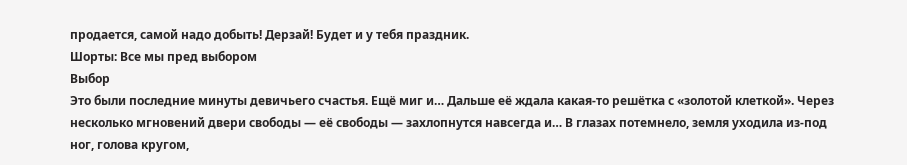продается, самой надо добыть! Дерзай! Будет и у тебя праздник.
Шорты: Все мы пред выбором
Выбор
Это были последние минуты девичьего счастья. Ещё миг и… Дальше её ждала какая-то решётка с «золотой клеткой». Через несколько мгновений двери свободы — её свободы — захлопнутся навсегда и… В глазах потемнело, земля уходила из-под ног, голова кругом,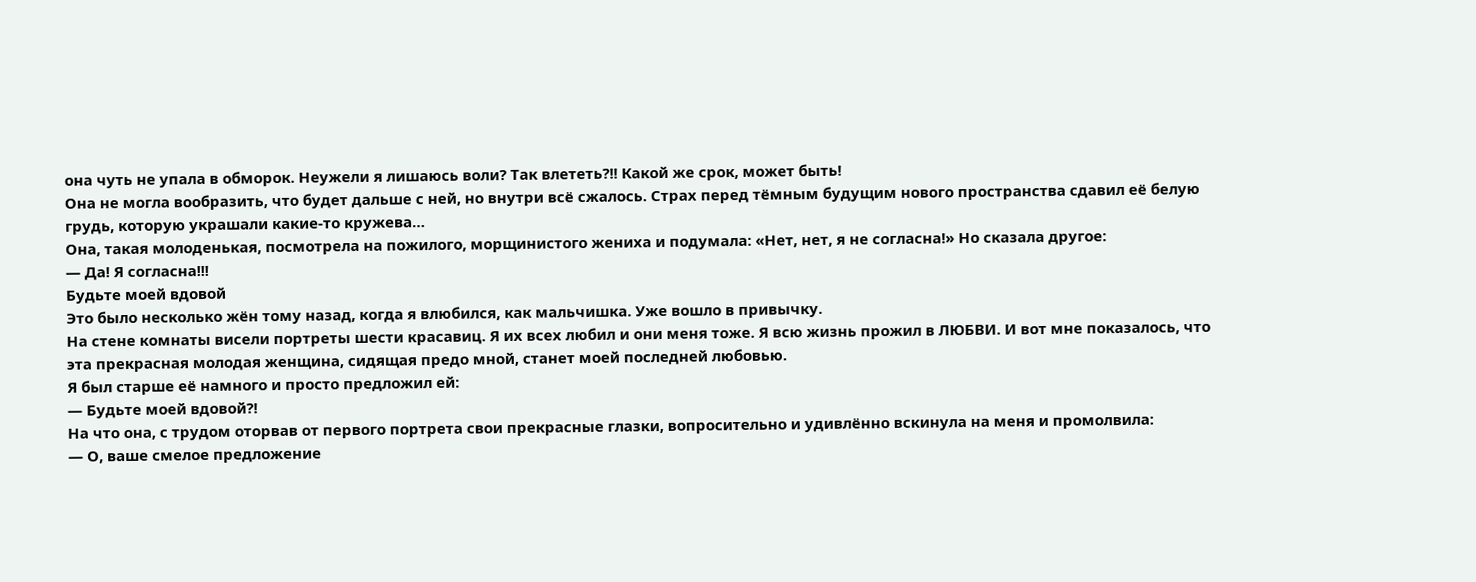она чуть не упала в обморок. Неужели я лишаюсь воли? Так влететь?!! Какой же срок, может быть!
Она не могла вообразить, что будет дальше с ней, но внутри всё сжалось. Страх перед тёмным будущим нового пространства сдавил её белую грудь, которую украшали какие-то кружева…
Она, такая молоденькая, посмотрела на пожилого, морщинистого жениха и подумала: «Нет, нет, я не согласна!» Но сказала другое:
— Да! Я согласна!!!
Будьте моей вдовой
Это было несколько жён тому назад, когда я влюбился, как мальчишка. Уже вошло в привычку.
На стене комнаты висели портреты шести красавиц. Я их всех любил и они меня тоже. Я всю жизнь прожил в ЛЮБВИ. И вот мне показалось, что эта прекрасная молодая женщина, сидящая предо мной, станет моей последней любовью.
Я был старше её намного и просто предложил ей:
— Будьте моей вдовой?!
На что она, с трудом оторвав от первого портрета свои прекрасные глазки, вопросительно и удивлённо вскинула на меня и промолвила:
— О, ваше смелое предложение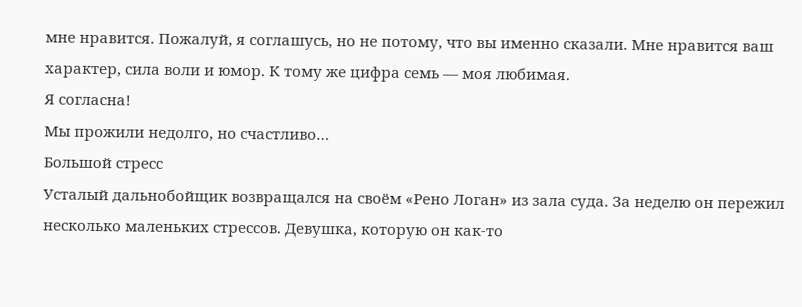мне нравится. Пожалуй, я соглашусь, но не потому, что вы именно сказали. Мне нравится ваш характер, сила воли и юмор. К тому же цифра семь — моя любимая.
Я согласна!
Мы прожили недолго, но счастливо…
Большой стресс
Усталый дальнобойщик возвращался на своём «Рено Логан» из зала суда. За неделю он пережил несколько маленьких стрессов. Девушка, которую он как-то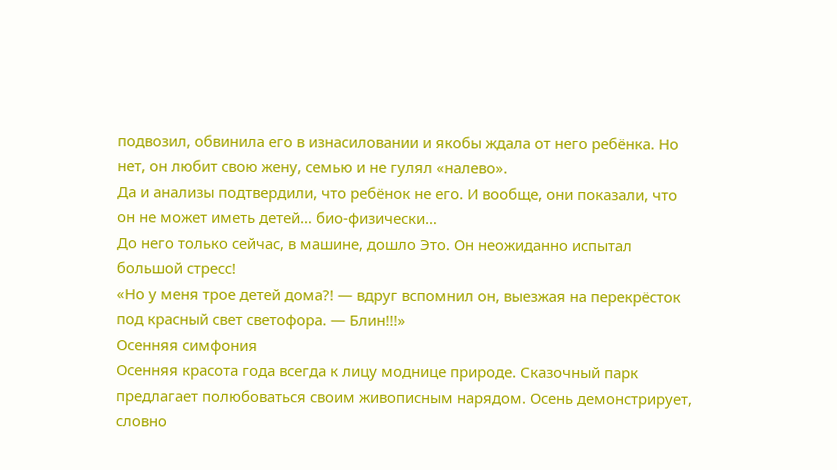подвозил, обвинила его в изнасиловании и якобы ждала от него ребёнка. Но нет, он любит свою жену, семью и не гулял «налево».
Да и анализы подтвердили, что ребёнок не его. И вообще, они показали, что он не может иметь детей… био-физически…
До него только сейчас, в машине, дошло Это. Он неожиданно испытал большой стресс!
«Но у меня трое детей дома?! — вдруг вспомнил он, выезжая на перекрёсток под красный свет светофора. — Блин!!!»
Осенняя симфония
Осенняя красота года всегда к лицу моднице природе. Сказочный парк предлагает полюбоваться своим живописным нарядом. Осень демонстрирует, словно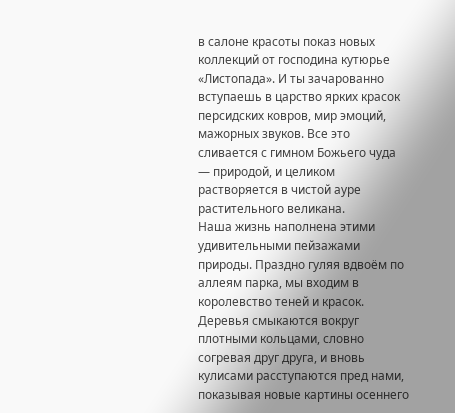в салоне красоты показ новых коллекций от господина кутюрье «Листопада». И ты зачарованно вступаешь в царство ярких красок персидских ковров, мир эмоций, мажорных звуков. Все это сливается с гимном Божьего чуда — природой, и целиком растворяется в чистой ауре растительного великана.
Наша жизнь наполнена этими удивительными пейзажами природы. Праздно гуляя вдвоём по аллеям парка, мы входим в королевство теней и красок. Деревья смыкаются вокруг плотными кольцами, словно согревая друг друга, и вновь кулисами расступаются пред нами, показывая новые картины осеннего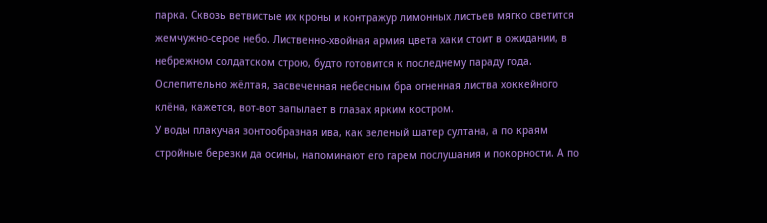парка. Сквозь ветвистые их кроны и контражур лимонных листьев мягко светится жемчужно-серое небо. Лиственно-хвойная армия цвета хаки стоит в ожидании, в небрежном солдатском строю, будто готовится к последнему параду года. Ослепительно жёлтая, засвеченная небесным бра огненная листва хоккейного клёна, кажется, вот-вот запылает в глазах ярким костром.
У воды плакучая зонтообразная ива, как зеленый шатер султана, а по краям стройные березки да осины, напоминают его гарем послушания и покорности. А по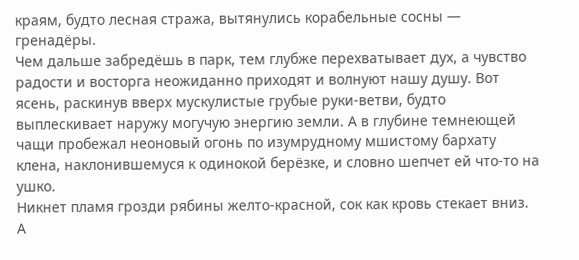краям, будто лесная стража, вытянулись корабельные сосны — гренадёры.
Чем дальше забредёшь в парк, тем глубже перехватывает дух, а чувство радости и восторга неожиданно приходят и волнуют нашу душу. Вот ясень, раскинув вверх мускулистые грубые руки-ветви, будто выплескивает наружу могучую энергию земли. А в глубине темнеющей чащи пробежал неоновый огонь по изумрудному мшистому бархату клена, наклонившемуся к одинокой берёзке, и словно шепчет ей что-то на ушко.
Никнет пламя грозди рябины желто-красной, сок как кровь стекает вниз. А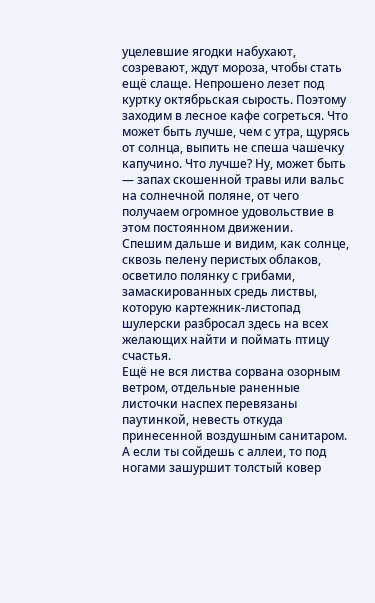уцелевшие ягодки набухают, созревают, ждут мороза, чтобы стать ещё слаще. Непрошено лезет под куртку октябрьская сырость. Поэтому заходим в лесное кафе согреться. Что может быть лучше, чем с утра, щурясь от солнца, выпить не спеша чашечку капучино. Что лучше? Ну, может быть — запах скошенной травы или вальс на солнечной поляне, от чего получаем огромное удовольствие в этом постоянном движении.
Спешим дальше и видим, как солнце, сквозь пелену перистых облаков, осветило полянку с грибами, замаскированных средь листвы, которую картежник-листопад шулерски разбросал здесь на всех желающих найти и поймать птицу счастья.
Ещё не вся листва сорвана озорным ветром, отдельные раненные листочки наспех перевязаны паутинкой, невесть откуда принесенной воздушным санитаром.
А если ты сойдешь с аллеи, то под ногами зашуршит толстый ковер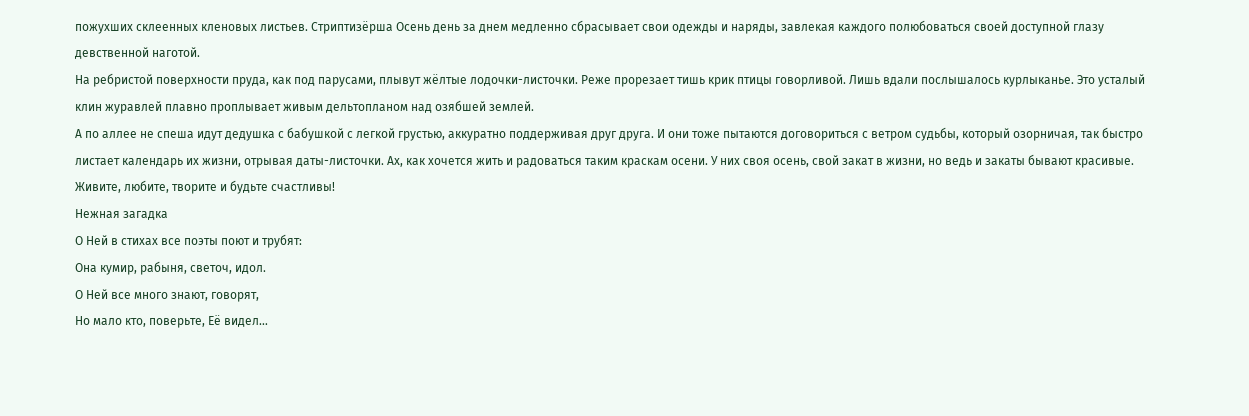пожухших склеенных кленовых листьев. Стриптизёрша Осень день за днем медленно сбрасывает свои одежды и наряды, завлекая каждого полюбоваться своей доступной глазу девственной наготой.
На ребристой поверхности пруда, как под парусами, плывут жёлтые лодочки-листочки. Реже прорезает тишь крик птицы говорливой. Лишь вдали послышалось курлыканье. Это усталый клин журавлей плавно проплывает живым дельтопланом над озябшей землей.
А по аллее не спеша идут дедушка с бабушкой с легкой грустью, аккуратно поддерживая друг друга. И они тоже пытаются договориться с ветром судьбы, который озорничая, так быстро листает календарь их жизни, отрывая даты-листочки. Ах, как хочется жить и радоваться таким краскам осени. У них своя осень, свой закат в жизни, но ведь и закаты бывают красивые.
Живите, любите, творите и будьте счастливы!
Нежная загадка
О Ней в стихах все поэты поют и трубят:
Она кумир, рабыня, светоч, идол.
О Ней все много знают, говорят,
Но мало кто, поверьте, Её видел…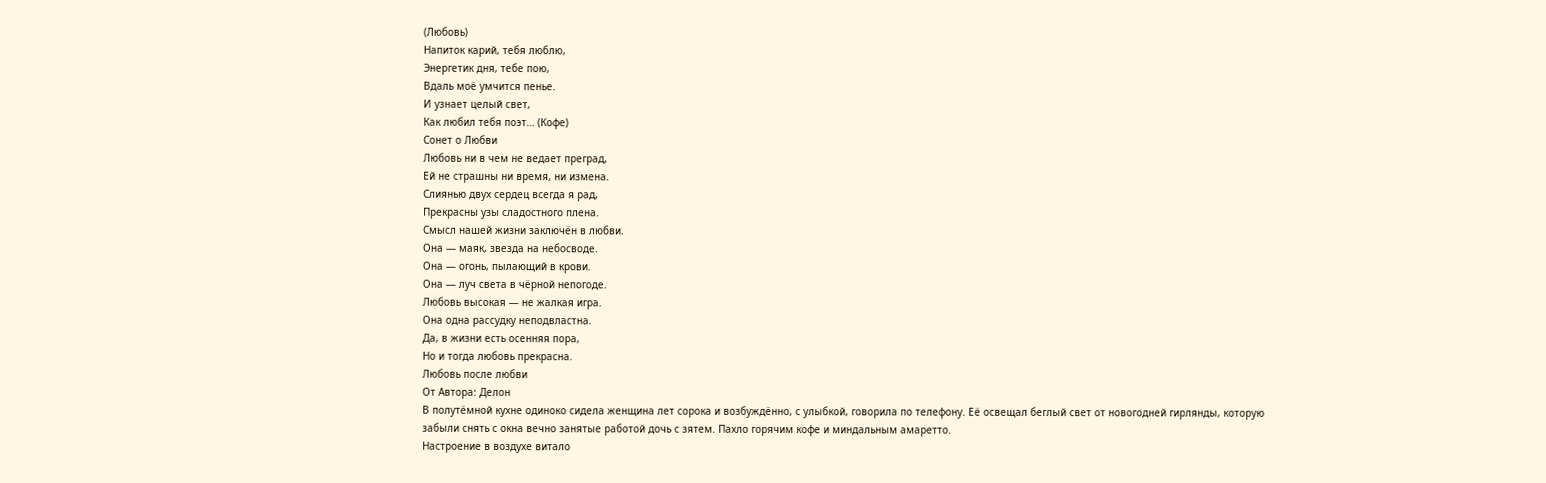(Любовь)
Напиток карий, тебя люблю,
Энергетик дня, тебе пою,
Вдаль моё умчится пенье.
И узнает целый свет,
Как любил тебя поэт… (Кофе)
Сонет о Любви
Любовь ни в чем не ведает преград,
Ей не страшны ни время, ни измена.
Слиянью двух сердец всегда я рад,
Прекрасны узы сладостного плена.
Смысл нашей жизни заключён в любви.
Она — маяк, звезда на небосводе.
Она — огонь, пылающий в крови.
Она — луч света в чёрной непогоде.
Любовь высокая — не жалкая игра.
Она одна рассудку неподвластна.
Да, в жизни есть осенняя пора,
Но и тогда любовь прекрасна.
Любовь после любви
От Автора: Делон
В полутёмной кухне одиноко сидела женщина лет сорока и возбуждённо, с улыбкой, говорила по телефону. Её освещал беглый свет от новогодней гирлянды, которую забыли снять с окна вечно занятые работой дочь с зятем. Пахло горячим кофе и миндальным амаретто.
Настроение в воздухе витало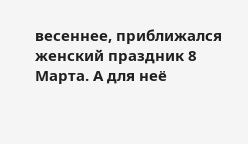весеннее, приближался женский праздник 8 Марта. А для неё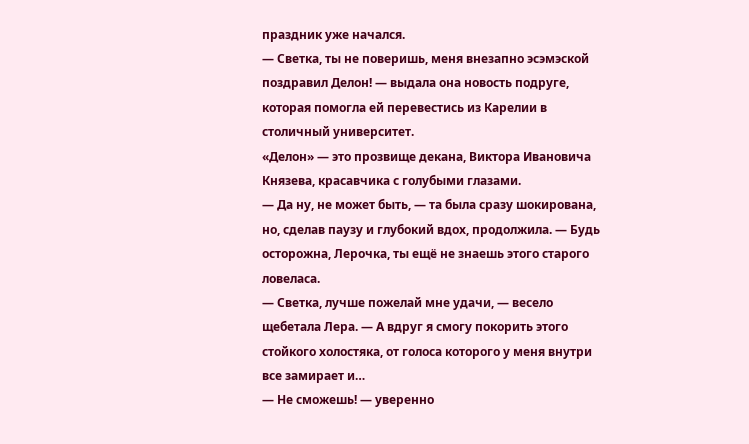праздник уже начался.
— Светка, ты не поверишь, меня внезапно эсэмэской поздравил Делон! — выдала она новость подруге, которая помогла ей перевестись из Карелии в столичный университет.
«Делон» — это прозвище декана, Виктора Ивановича Князева, красавчика с голубыми глазами.
— Да ну, не может быть, — та была сразу шокирована, но, сделав паузу и глубокий вдох, продолжила. — Будь осторожна, Лерочка, ты ещё не знаешь этого старого ловеласа.
— Светка, лучше пожелай мне удачи, — весело щебетала Лера. — А вдруг я смогу покорить этого стойкого холостяка, от голоса которого у меня внутри все замирает и…
— Не сможешь! — уверенно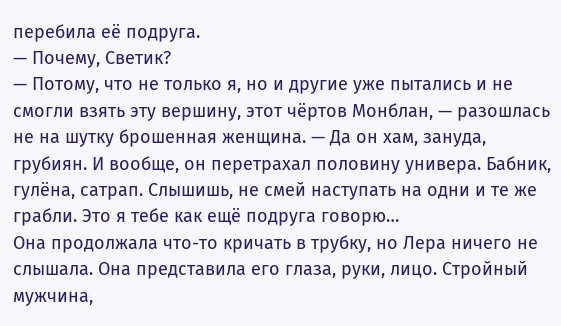перебила её подруга.
— Почему, Светик?
— Потому, что не только я, но и другие уже пытались и не смогли взять эту вершину, этот чёртов Монблан, — разошлась не на шутку брошенная женщина. — Да он хам, зануда, грубиян. И вообще, он перетрахал половину универа. Бабник, гулёна, сатрап. Слышишь, не смей наступать на одни и те же грабли. Это я тебе как ещё подруга говорю…
Она продолжала что-то кричать в трубку, но Лера ничего не слышала. Она представила его глаза, руки, лицо. Стройный мужчина,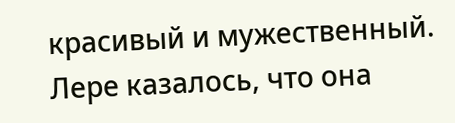красивый и мужественный. Лере казалось, что она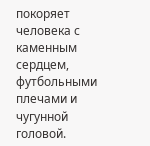покоряет человека с каменным сердцем, футбольными плечами и чугунной головой.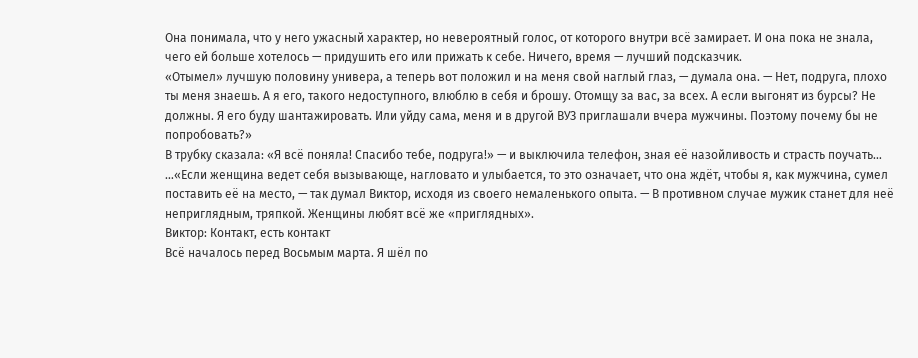Она понимала, что у него ужасный характер, но невероятный голос, от которого внутри всё замирает. И она пока не знала, чего ей больше хотелось — придушить его или прижать к себе. Ничего, время — лучший подсказчик.
«Отымел» лучшую половину универа, а теперь вот положил и на меня свой наглый глаз, — думала она. — Нет, подруга, плохо ты меня знаешь. А я его, такого недоступного, влюблю в себя и брошу. Отомщу за вас, за всех. А если выгонят из бурсы? Не должны. Я его буду шантажировать. Или уйду сама, меня и в другой ВУЗ приглашали вчера мужчины. Поэтому почему бы не попробовать?»
В трубку сказала: «Я всё поняла! Спасибо тебе, подруга!» — и выключила телефон, зная её назойливость и страсть поучать…
…«Если женщина ведет себя вызывающе, нагловато и улыбается, то это означает, что она ждёт, чтобы я, как мужчина, сумел поставить её на место, — так думал Виктор, исходя из своего немаленького опыта. — В противном случае мужик станет для неё неприглядным, тряпкой. Женщины любят всё же «приглядных».
Виктор: Контакт, есть контакт
Всё началось перед Восьмым марта. Я шёл по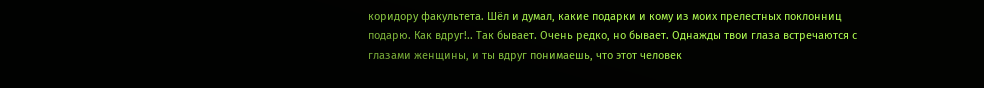коридору факультета. Шёл и думал, какие подарки и кому из моих прелестных поклонниц подарю. Как вдруг!.. Так бывает. Очень редко, но бывает. Однажды твои глаза встречаются с глазами женщины, и ты вдруг понимаешь, что этот человек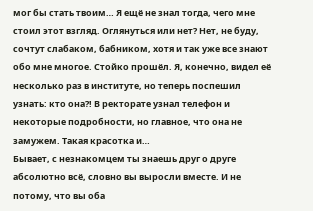мог бы стать твоим… Я ещё не знал тогда, чего мне стоил этот взгляд. Оглянуться или нет? Нет, не буду, сочтут слабаком, бабником, хотя и так уже все знают обо мне многое. Стойко прошёл. Я, конечно, видел её несколько раз в институте, но теперь поспешил узнать: кто она?! В ректорате узнал телефон и некоторые подробности, но главное, что она не замужем. Такая красотка и…
Бывает, с незнакомцем ты знаешь друг о друге абсолютно всё, словно вы выросли вместе. И не потому, что вы оба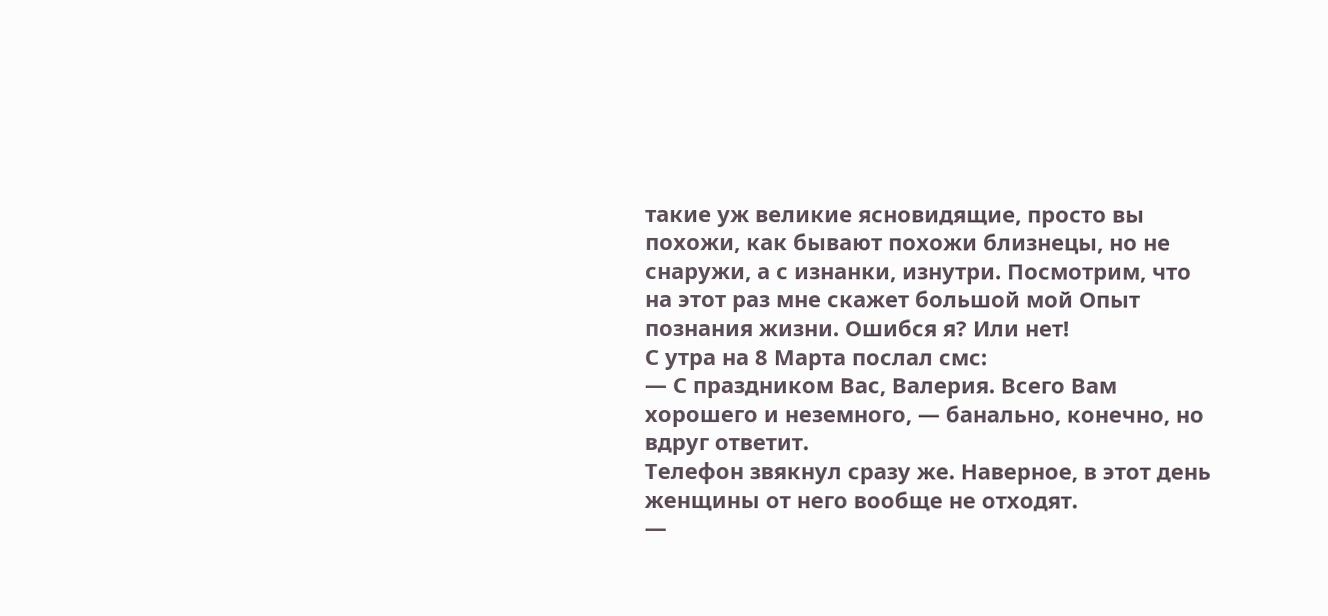такие уж великие ясновидящие, просто вы похожи, как бывают похожи близнецы, но не снаружи, а с изнанки, изнутри. Посмотрим, что на этот раз мне скажет большой мой Опыт познания жизни. Ошибся я? Или нет!
С утра на 8 Марта послал смс:
— С праздником Вас, Валерия. Всего Вам хорошего и неземного, — банально, конечно, но вдруг ответит.
Телефон звякнул сразу же. Наверное, в этот день женщины от него вообще не отходят.
—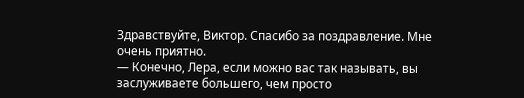Здравствуйте, Виктор. Спасибо за поздравление. Мне очень приятно.
— Конечно, Лера, если можно вас так называть, вы заслуживаете большего, чем просто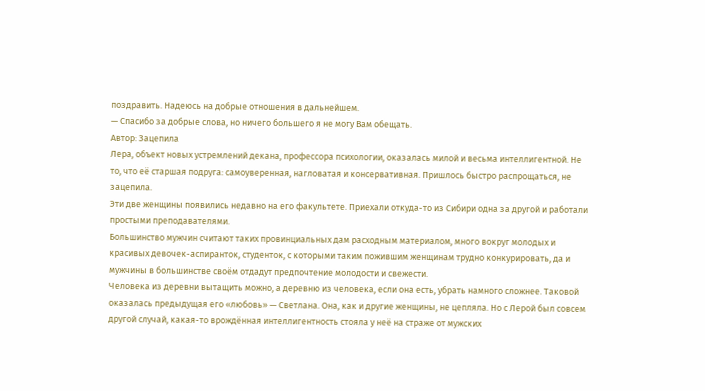поздравить. Надеюсь на добрые отношения в дальнейшем.
— Спасибо за добрые слова, но ничего большего я не могу Вам обещать.
Автор: Зацепила
Лера, объект новых устремлений декана, профессора психологии, оказалась милой и весьма интеллигентной. Не то, что её старшая подруга: самоуверенная, нагловатая и консервативная. Пришлось быстро распрощаться, не зацепила.
Эти две женщины появились недавно на его факультете. Приехали откуда-то из Сибири одна за другой и работали простыми преподавателями.
Большинство мужчин считают таких провинциальных дам расходным материалом, много вокруг молодых и красивых девочек-аспиранток, студенток, с которыми таким пожившим женщинам трудно конкурировать, да и мужчины в большинстве своём отдадут предпочтение молодости и свежести.
Человека из деревни вытащить можно, а деревню из человека, если она есть, убрать намного сложнее. Таковой оказалась предыдущая его «любовь» — Светлана. Она, как и другие женщины, не цепляла. Но с Лерой был совсем другой случай, какая-то врождённая интеллигентность стояла у неё на страже от мужских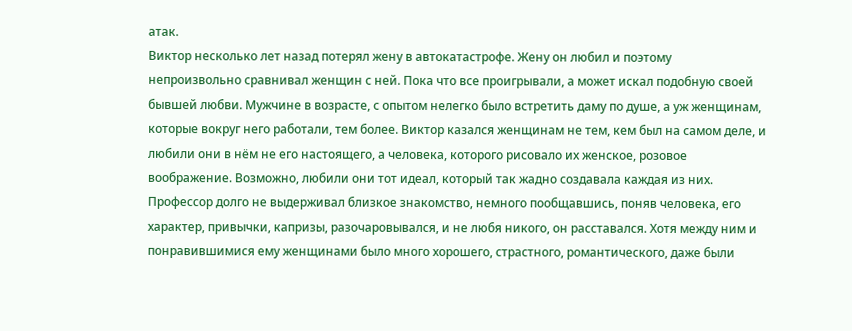атак.
Виктор несколько лет назад потерял жену в автокатастрофе. Жену он любил и поэтому непроизвольно сравнивал женщин с ней. Пока что все проигрывали, а может искал подобную своей бывшей любви. Мужчине в возрасте, с опытом нелегко было встретить даму по душе, а уж женщинам, которые вокруг него работали, тем более. Виктор казался женщинам не тем, кем был на самом деле, и любили они в нём не его настоящего, а человека, которого рисовало их женское, розовое воображение. Возможно, любили они тот идеал, который так жадно создавала каждая из них. Профессор долго не выдерживал близкое знакомство, немного пообщавшись, поняв человека, его характер, привычки, капризы, разочаровывался, и не любя никого, он расставался. Хотя между ним и понравившимися ему женщинами было много хорошего, страстного, романтического, даже были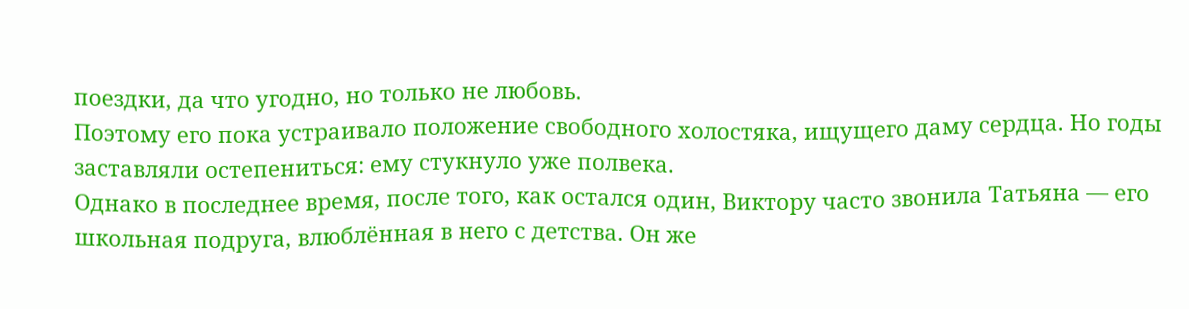поездки, да что угодно, но только не любовь.
Поэтому его пока устраивало положение свободного холостяка, ищущего даму сердца. Но годы заставляли остепениться: ему стукнуло уже полвека.
Однако в последнее время, после того, как остался один, Виктору часто звонила Татьяна — его школьная подруга, влюблённая в него с детства. Он же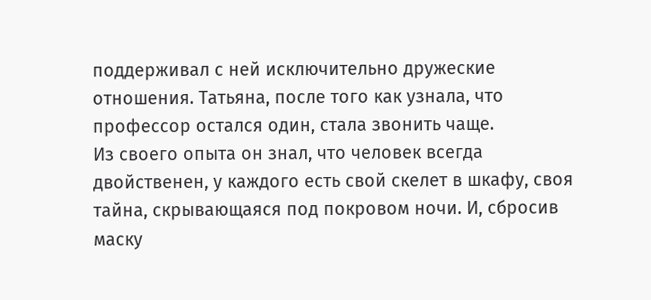поддерживал с ней исключительно дружеские отношения. Татьяна, после того как узнала, что профессор остался один, стала звонить чаще.
Из своего опыта он знал, что человек всегда двойственен, у каждого есть свой скелет в шкафу, своя тайна, скрывающаяся под покровом ночи. И, сбросив маску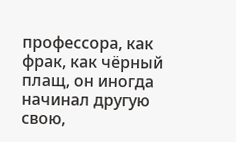профессора, как фрак, как чёрный плащ, он иногда начинал другую свою,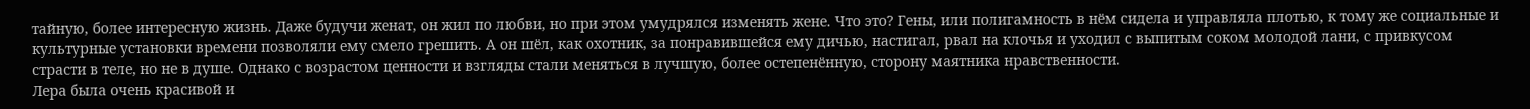тайную, более интересную жизнь. Даже будучи женат, он жил по любви, но при этом умудрялся изменять жене. Что это? Гены, или полигамность в нём сидела и управляла плотью, к тому же социальные и культурные установки времени позволяли ему смело грешить. А он шёл, как охотник, за понравившейся ему дичью, настигал, рвал на клочья и уходил с выпитым соком молодой лани, с привкусом страсти в теле, но не в душе. Однако с возрастом ценности и взгляды стали меняться в лучшую, более остепенённую, сторону маятника нравственности.
Лера была очень красивой и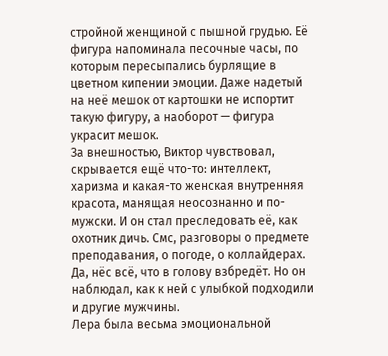стройной женщиной с пышной грудью. Её фигура напоминала песочные часы, по которым пересыпались бурлящие в цветном кипении эмоции. Даже надетый на неё мешок от картошки не испортит такую фигуру, а наоборот — фигура украсит мешок.
За внешностью, Виктор чувствовал, скрывается ещё что-то: интеллект, харизма и какая-то женская внутренняя красота, манящая неосознанно и по-мужски. И он стал преследовать её, как охотник дичь. Смс, разговоры о предмете преподавания, о погоде, о коллайдерах. Да, нёс всё, что в голову взбредёт. Но он наблюдал, как к ней с улыбкой подходили и другие мужчины.
Лера была весьма эмоциональной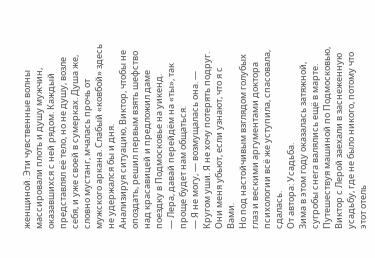женщиной. Эти чувственные волны массировали плоть и душу мужчин, оказавшихся с ней рядом. Каждый представлял её тело, но не душу, возле себя, и уже своей в сумерках. Душа же, словно мустанг, мчалась прочь от мужского аркана. Слабый «ковбой» здесь не удержался бы и дня.
Анализируя ситуацию, Виктор, чтобы не опоздать, решил первым взять шефство над красавицей и предложил даме поездку в Подмосковье на уикенд.
— Лера, давай перейдём на «ты», так проще будет нам общаться.
— Я не могу, — возмущалась она. — Кругом уши. Я не хочу потерять подруг. Они меня убьют, если узнают, что я с Вами.
Но под настойчивым взглядом голубых глаз и вескими аргументами доктора психологии всё же уступила, спасовала, сдалась.
От автора: Усадьба.
Зима в этом году оказалась затяжной, сугробы снега валялись ещё в марте. Путешествуя машиной по Подмосковью, Виктор с Лерой заехали в заснеженную усадьбу, где не было никого, потому что этот отель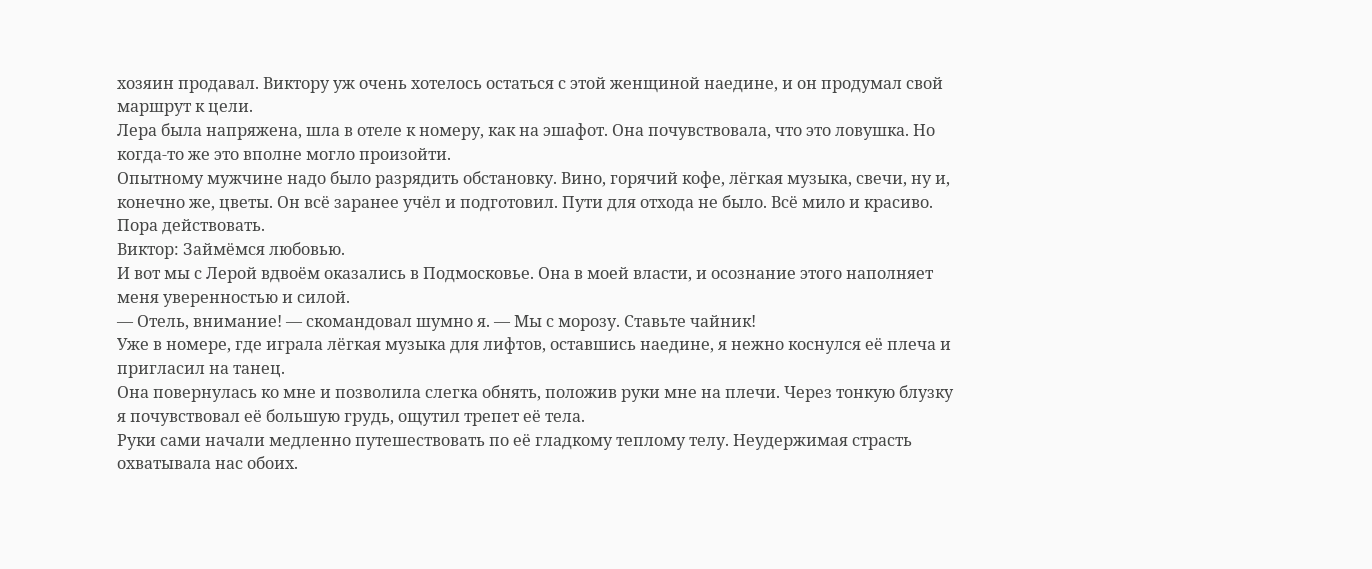хозяин продавал. Виктору уж очень хотелось остаться с этой женщиной наедине, и он продумал свой маршрут к цели.
Лера была напряжена, шла в отеле к номеру, как на эшафот. Она почувствовала, что это ловушка. Но когда-то же это вполне могло произойти.
Опытному мужчине надо было разрядить обстановку. Вино, горячий кофе, лёгкая музыка, свечи, ну и, конечно же, цветы. Он всё заранее учёл и подготовил. Пути для отхода не было. Всё мило и красиво. Пора действовать.
Виктор: Займёмся любовью.
И вот мы с Лерой вдвоём оказались в Подмосковье. Она в моей власти, и осознание этого наполняет меня уверенностью и силой.
— Отель, внимание! — скомандовал шумно я. — Мы с морозу. Ставьте чайник!
Уже в номере, где играла лёгкая музыка для лифтов, оставшись наедине, я нежно коснулся её плеча и пригласил на танец.
Она повернулась ко мне и позволила слегка обнять, положив руки мне на плечи. Через тонкую блузку я почувствовал её большую грудь, ощутил трепет её тела.
Руки сами начали медленно путешествовать по её гладкому теплому телу. Неудержимая страсть охватывала нас обоих.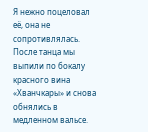Я нежно поцеловал её, она не сопротивлялась.
После танца мы выпили по бокалу красного вина «Хванчкары» и снова обнялись в медленном вальсе.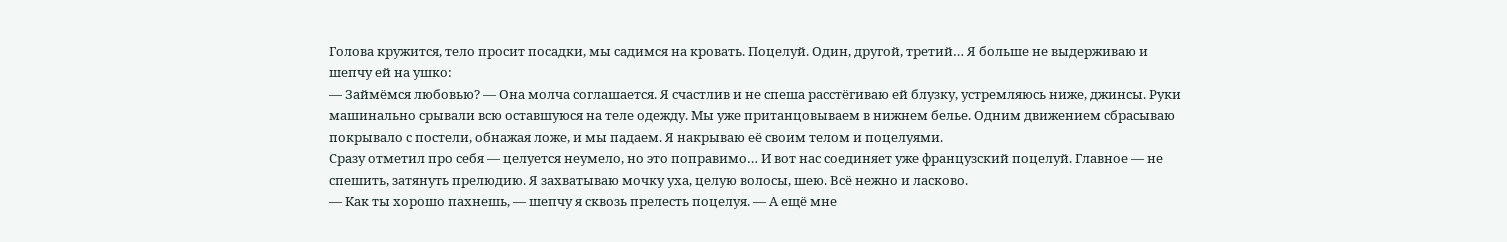Голова кружится, тело просит посадки, мы садимся на кровать. Поцелуй. Один, другой, третий… Я больше не выдерживаю и шепчу ей на ушко:
— Займёмся любовью? — Она молча соглашается. Я счастлив и не спеша расстёгиваю ей блузку, устремляюсь ниже, джинсы. Руки машинально срывали всю оставшуюся на теле одежду. Мы уже пританцовываем в нижнем белье. Одним движением сбрасываю покрывало с постели, обнажая ложе, и мы падаем. Я накрываю её своим телом и поцелуями.
Сразу отметил про себя — целуется неумело, но это поправимо… И вот нас соединяет уже французский поцелуй. Главное — не спешить, затянуть прелюдию. Я захватываю мочку уха, целую волосы, шею. Всё нежно и ласково.
— Как ты хорошо пахнешь, — шепчу я сквозь прелесть поцелуя. — А ещё мне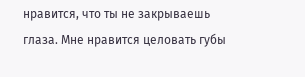нравится, что ты не закрываешь глаза. Мне нравится целовать губы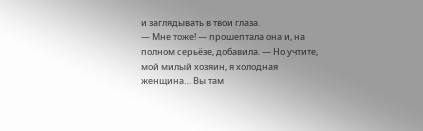и заглядывать в твои глаза.
— Мне тоже! — прошептала она и, на полном серьёзе, добавила. — Но учтите, мой милый хозяин, я холодная женщина… Вы там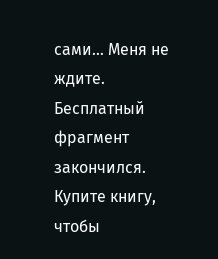сами… Меня не ждите.
Бесплатный фрагмент закончился.
Купите книгу, чтобы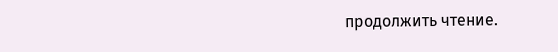продолжить чтение.